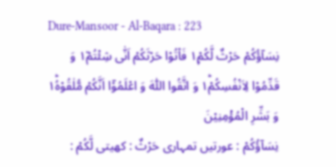Dure-Mansoor - Al-Baqara : 223
نِسَآؤُكُمْ حَرْثٌ لَّكُمْ١۪ فَاْتُوْا حَرْثَكُمْ اَنّٰى شِئْتُمْ١٘ وَ قَدِّمُوْا لِاَنْفُسِكُمْ١ؕ وَ اتَّقُوا اللّٰهَ وَ اعْلَمُوْۤا اَنَّكُمْ مُّلٰقُوْهُ١ؕ وَ بَشِّرِ الْمُؤْمِنِیْنَ
نِسَآؤُكُمْ : عورتیں تمہاری حَرْثٌ : کھیتی لَّكُمْ :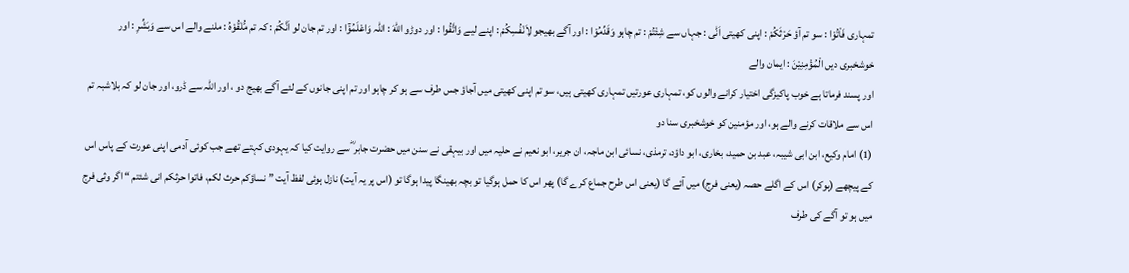تمہاری فَاْتُوْا : سو تم آؤ حَرْثَكُمْ : اپنی کھیتی اَنّٰى : جہاں سے شِئْتُمْ : تم چاہو وَقَدِّمُوْا : اور آگے بھیجو لِاَنْفُسِكُمْ : اپنے لیے وَاتَّقُوا : اور دوڑو اللّٰهَ : اللہ وَاعْلَمُوْٓا : اور تم جان لو اَنَّكُمْ : کہ تم مُّلٰقُوْهُ : ملنے والے اس سے وَبَشِّرِ : اور خوشخبری دیں الْمُؤْمِنِيْنَ : ایمان والے
اور پسند فرماتا ہے خوب پاکیزگی اختیار کرانے والوں کو، تمہاری عورتیں تمہاری کھیتی ہیں، سو تم اپنی کھیتی میں آجاؤ جس طرف سے ہو کر چاہو اور تم اپنی جانوں کے لئے آگے بھیج دو ، اور اللہ سے ڈرو، اور جان لو کہ بلاشبہ تم اس سے ملاقات کرنے والے ہو، اور مؤمنین کو خوشخبری سنا دو
(1) امام وکیع، ابن ابی شیبہ، عبد بن حمید، بخاری، ابو داؤد، ترمذی، نسائی ابن ماجہ، ان جریر، ابو نعیم نے حلیہ میں اور بیہقی نے سنن میں حضرت جابر ؓ سے روایت کیا کہ یہودی کہتے تھے جب کوئی آدمی اپنی عورت کے پاس اس کے پیچھے (ہوکر) اس کے اگلے حصہ (یعنی فرج) میں آئے گا (یعنی اس طرح جماع کرے گا) پھر اس کا حمل ہوگیا تو بچہ بھینگا پیدا ہوگا تو (اس پر یہ آیت) نازل ہوئی لفظ آیت ” نساؤکم حرث لکم، فاتوا حرثکم انی شئتم “ اگر وثی فرج میں ہو تو آگے کی طرف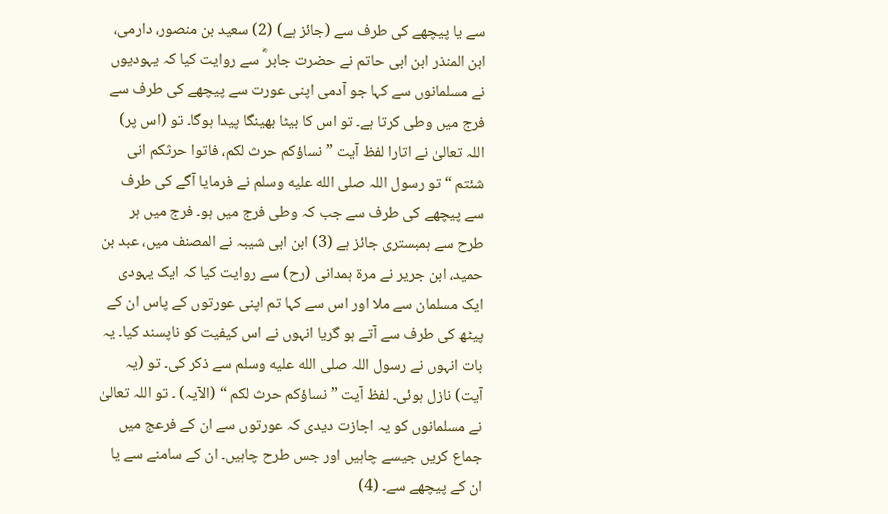سے یا پیچھے کی طرف سے (جائز ہے) (2) سعید بن منصور، دارمی، ابن المنذر ابن ابی حاتم نے حضرت جابر ؓ سے روایت کیا کہ یہودیوں نے مسلمانوں سے کہا جو آدمی اپنی عورت سے پیچھے کی طرف سے فرج میں وطی کرتا ہے۔ تو اس کا بیٹا بھینگا پیدا ہوگا۔ تو (اس پر) اللہ تعالیٰ نے اتارا لفظ آیت ” نساؤکم حرث لکم، فاتوا حرثکم انی شئتم “ تو رسول اللہ صلى الله عليه وسلم نے فرمایا آگے کی طرف سے پیچھے کی طرف سے جب کہ وطی فرج میں ہو۔ فرج میں ہر طرح سے ہمبستری جائز ہے (3) ابن ابی شیبہ نے المصنف میں، عبد بن حمید، ابن جریر نے مرۃ ہمدانی (رح) سے روایت کیا کہ ایک یہودی ایک مسلمان سے ملا اور اس سے کہا تم اپنی عورتوں کے پاس ان کے پیٹھ کی طرف سے آتے ہو گریا انہوں نے اس کیفیت کو ناپسند کیا۔ یہ بات انہوں نے رسول اللہ صلى الله عليه وسلم سے ذکر کی۔ تو (یہ آیت) نازل ہوئی۔ لفظ آیت ” نساؤکم حرث لکم “ (الآیہ) ۔ تو اللہ تعالیٰ نے مسلمانوں کو یہ اجازت دیدی کہ عورتوں سے ان کے فرعج میں جماع کریں جیسے چاہیں اور جس طرح چاہیں۔ ان کے سامنے سے یا ان کے پیچھے سے۔ (4)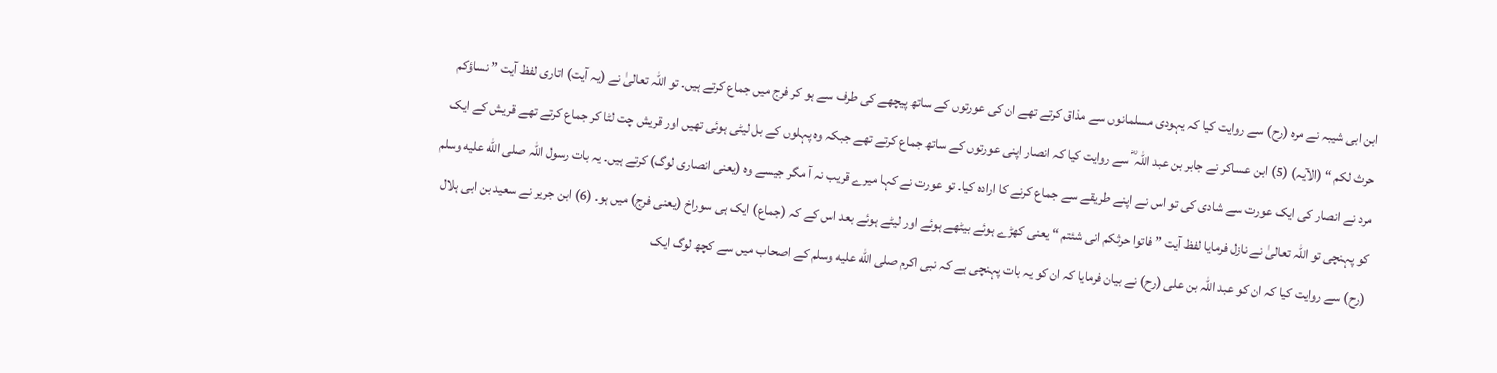ابن ابی شیبہ نے مرہ (رح) سے روایت کیا کہ یہودی مسلمانوں سے مذاق کرتے تھے ان کی عورتوں کے ساتھ پیچھے کی طرف سے ہو کر فرج میں جماع کرتے ہیں۔ تو اللہ تعالیٰ نے (یہ آیت) اتاری لفظ آیت ” نساؤکم حرث لکم “ (الآیہ) (5) ابن عساکر نے جابر بن عبد اللہ ؓ سے روایت کیا کہ انصار اپنی عورتوں کے ساتھ جماع کرتے تھے جبکہ وہ پہلوں کے بل لیٹی ہوئی تھیں اور قریش چت لٹا کر جماع کرتے تھے قریش کے ایک مرد نے انصار کی ایک عورت سے شادی کی تو اس نے اپنے طریقے سے جماع کرنے کا ارادہ کیا۔ تو عورت نے کہا میرے قریب نہ آ مگر جیسے وہ (یعنی انصاری لوگ) کرتے ہیں۔ یہ بات رسول اللہ صلى الله عليه وسلم کو پہنچی تو اللہ تعالیٰ نے نازل فرمایا لفظ آیت ” فاتوا حرثکم انی شئتم “ یعنی کھڑے ہوئے بیٹھے ہوئے اور لیٹے ہوئے بعد اس کے کہ (جماع) ایک ہی سوراخ (یعنی فرج) میں ہو۔ (6) ابن جریر نے سعید بن ابی ہلال (رح) سے روایت کیا کہ ان کو عبد اللہ بن علی (رح) نے بیان فرمایا کہ ان کو یہ بات پہنچی ہے کہ نبی اکرم صلى الله عليه وسلم کے اصحاب میں سے کچھ لوگ ایک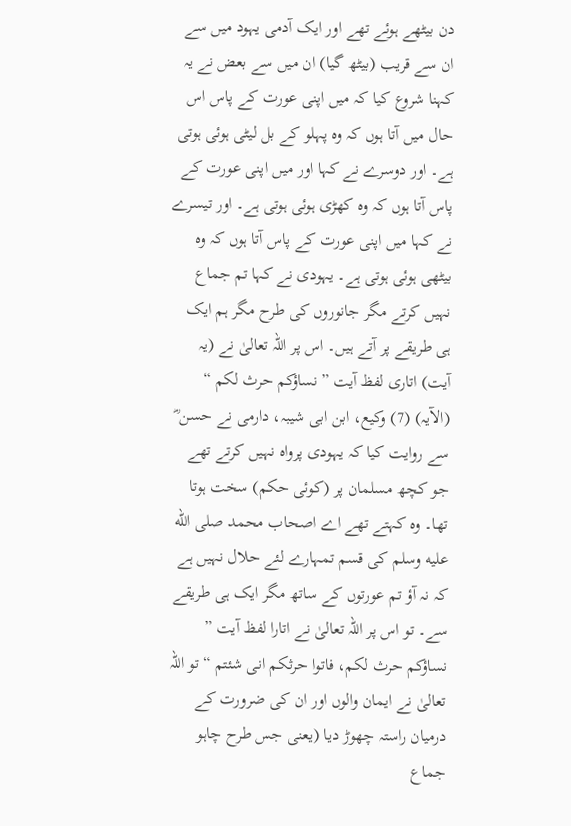دن بیٹھے ہوئے تھے اور ایک آدمی یہود میں سے ان سے قریب (بیٹھ گیا) ان میں سے بعض نے یہ کہنا شروع کیا کہ میں اپنی عورت کے پاس اس حال میں آتا ہوں کہ وہ پہلو کے بل لیٹی ہوئی ہوتی ہے۔ اور دوسرے نے کہا اور میں اپنی عورت کے پاس آتا ہوں کہ وہ کھڑی ہوئی ہوتی ہے۔ اور تیسرے نے کہا میں اپنی عورت کے پاس آتا ہوں کہ وہ بیٹھی ہوئی ہوتی ہے۔ یہودی نے کہا تم جماع نہیں کرتے مگر جانوروں کی طرح مگر ہم ایک ہی طریقے پر آتے ہیں۔ اس پر اللہ تعالیٰ نے (یہ آیت) اتاری لفظ آیت ” نساؤکم حرث لکم “ (الآیہ) (7) وکیع، ابن ابی شیبہ، دارمی نے حسن ؓ سے روایت کیا کہ یہودی پرواہ نہیں کرتے تھے جو کچھ مسلمان پر (کوئی حکم) سخت ہوتا تھا۔ وہ کہتے تھے اے اصحاب محمد صلى الله عليه وسلم کی قسم تمہارے لئے حلال نہیں ہے کہ نہ آؤ تم عورتوں کے ساتھ مگر ایک ہی طریقے سے۔ تو اس پر اللہ تعالیٰ نے اتارا لفظ آیت ” نساؤکم حرث لکم، فاتوا حرثکم انی شئتم “ تو اللہ تعالیٰ نے ایمان والوں اور ان کی ضرورت کے درمیان راستہ چھوڑ دیا (یعنی جس طرح چاہو جماع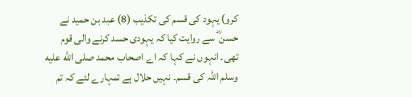کرو) یہود کی قسم کی تکذیب (8) عبد بن حمید نے حسن ؓ سے روایت کیا کہ یہودی حسد کرنے والی قوم تھی۔ انہوں نے کہا کہ اے اصحاب محمد صلى الله عليه وسلم اللہ کی قسم۔ نہیں حلال ہے تمہارے لئے کہ تم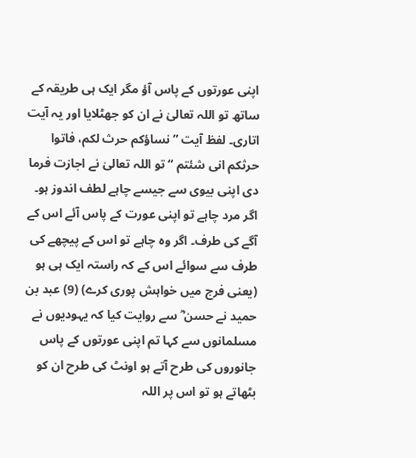اپنی عورتوں کے پاس آؤ مگر ایک ہی طریقہ کے ساتھ تو اللہ تعالیٰ نے ان کو جھٹلایا اور یہ آیت اتاری۔ لفظ آیت ” نساؤکم حرث لکم، فاتوا حرثکم انی شئتم “ تو اللہ تعالیٰ نے اجازت فرما دی اپنی بیوی سے جیسے چاہے لطف اندوز ہو۔ اگر مرد چاہے تو اپنی عورت کے پاس آئے اس کے آگے کی طرف۔ اگر وہ چاہے تو اس کے پیچھے کی طرف سے سوائے اس کے کہ راستہ ایک ہی ہو (یعنی فرج میں خواہش پوری کرے) (9) عبد بن حمید نے حسن ؓ سے روایت کیا کہ یہودیوں نے مسلمانوں سے کہا تم اپنی عورتوں کے پاس جانوروں کی طرح آتے ہو اونٹ کی طرح ان کو بٹھاتے ہو تو اس پر اللہ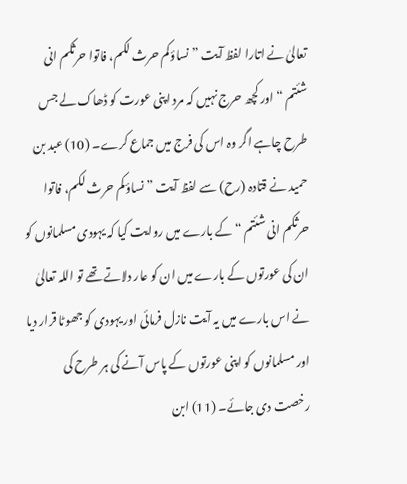تعالیٰ نے اتارا لفظ آیت ” نساؤکم حرث لکم، فاتوا حرثکم انی شئتم “ اور کچھ حرج نہیں کہ مرد اپنی عورت کو ڈھاک لے جس طرح چاہے اگر وہ اس کی فرج میں جماع کرے۔ (10) عبد بن حمید نے قتادہ (رح) سے لفظ آیت ” نساؤکم حرث لکم، فاتوا حرثکم انی شئتم “ کے بارے میں روایت کیا کہ یہودی مسلمانوں کو ان کی عورتوں کے بارے میں ان کو عار دلاتے تھے تو اللہ تعالیٰ نے اس بارے میں یہ آیت نازل فرمائی اور یہودی کو جھوٹا قرار دیا اور مسلمانوں کو اپنی عورتوں کے پاس آنے کی ہر طرح کی رخصت دی جائے۔ (11) ابن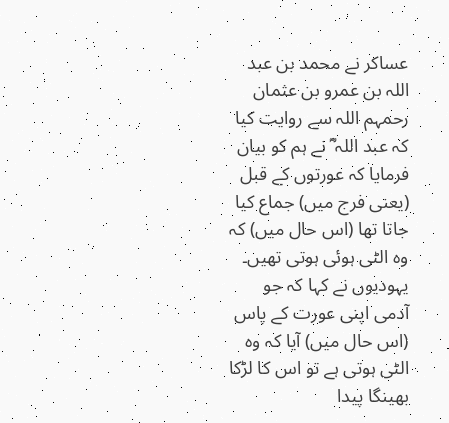عساکر نے محمد بن عبد اللہ بن عمرو بن عثمان رحمہم اللہ سے روایت کیا کہ عبد اللہ ؓ نے ہم کو بیان فرمایا کہ عورتوں کے قبل (یعنی فرج میں) جماع کیا جاتا تھا (اس حال میں) کہ وہ الٹی ہوئی ہوتی تھیں۔ یہودیوں نے کہا کہ جو آدمی اپنی عورت کے پاس (اس حال میں) آیا کہ وہ الٹی ہوتی ہے تو اس کا لڑکا بھینگا پیدا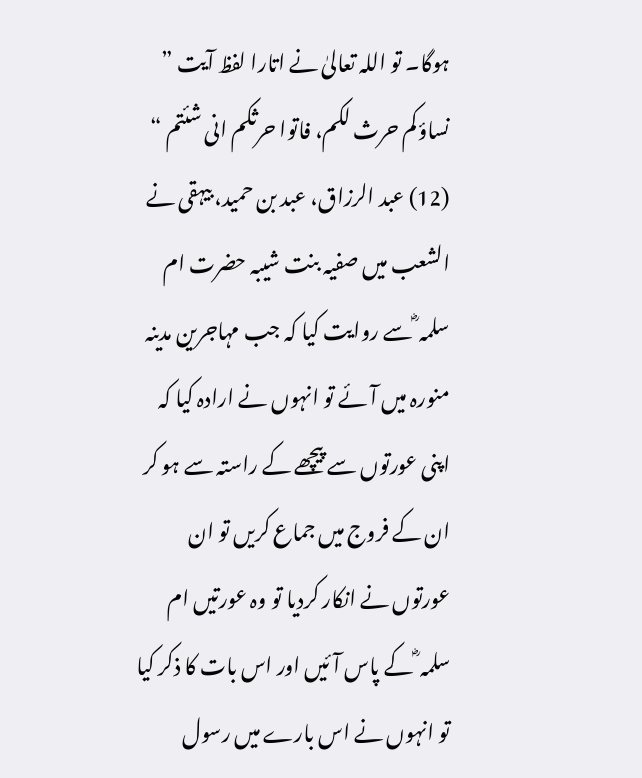ہوگا۔ تو اللہ تعالیٰ نے اتارا لفظ آیت ” نساؤکم حرث لکم، فاتوا حرثکم انی شئتم “ (12) عبد الرزاق، عبد بن حمید، بیہقی نے الشعب میں صفیہ بنت شیبہ حضرت ام سلمہ ؓ سے روایت کیا کہ جب مہاجرین مدینہ منورہ میں آئے تو انہوں نے ارادہ کیا کہ اپنی عورتوں سے پیچھے کے راستہ سے ہو کر ان کے فروج میں جماع کریں تو ان عورتوں نے انکار کردیا تو وہ عورتیں ام سلمہ ؓ کے پاس آئیں اور اس بات کا ذکر کیا تو انہوں نے اس بارے میں رسول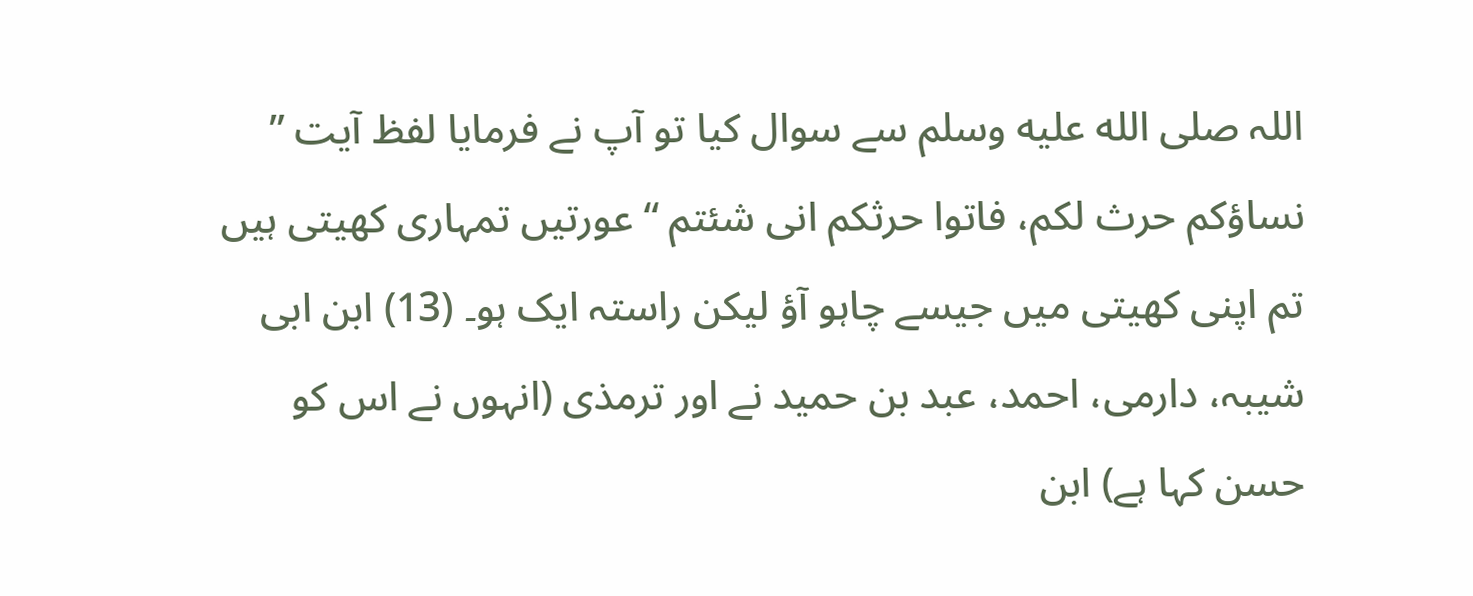اللہ صلى الله عليه وسلم سے سوال کیا تو آپ نے فرمایا لفظ آیت ” نساؤکم حرث لکم، فاتوا حرثکم انی شئتم “ عورتیں تمہاری کھیتی ہیں تم اپنی کھیتی میں جیسے چاہو آؤ لیکن راستہ ایک ہو۔ (13) ابن ابی شیبہ، دارمی، احمد، عبد بن حمید نے اور ترمذی (انہوں نے اس کو حسن کہا ہے) ابن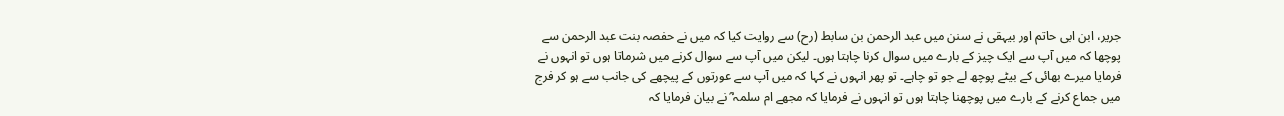جریر، ابن ابی حاتم اور بیہقی نے سنن میں عبد الرحمن بن سابط (رح) سے روایت کیا کہ میں نے حفصہ بنت عبد الرحمن سے پوچھا کہ میں آپ سے ایک چیز کے بارے میں سوال کرنا چاہتا ہوں۔ لیکن میں آپ سے سوال کرنے میں شرماتا ہوں تو انہوں نے فرمایا میرے بھائی کے بیٹے پوچھ لے جو تو چاہے۔ تو پھر انہوں نے کہا کہ میں آپ سے عورتوں کے پیچھے کی جانب سے ہو کر فرج میں جماع کرنے کے بارے میں پوچھنا چاہتا ہوں تو انہوں نے فرمایا کہ مجھے ام سلمہ ؓ نے بیان فرمایا کہ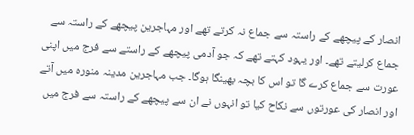انصار کے پیچھے کے راستہ سے جماع نہ کرتے تھے اور مہاجرین پیچھے کے راستہ سے جماع کرلیتے تھے۔ اور یہود کہتے تھے کہ جو آدمی پیچھے کے راستے سے فرج میں اپنی عورت سے جماع کرے گا تو اس کا بچہ بھینگا ہوگا۔ جب مہاجرین مدینہ منورہ میں آتے اور انصار کی عورتوں سے نکاح کیا تو انہوں نے ان سے پیچھے کے راستہ سے فرج میں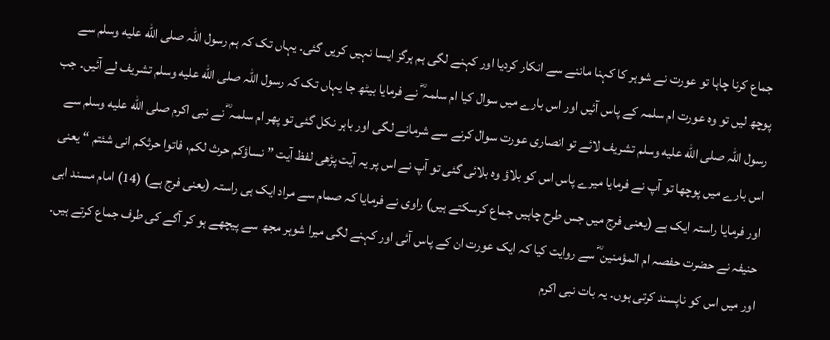جماع کرنا چاہا تو عورت نے شوہر کا کہنا ماننے سے انکار کردیا اور کہنے لگی ہم ہرگز ایسا نہیں کریں گئی۔ یہاں تک کہ ہم رسول اللہ صلى الله عليه وسلم سے پوچھ لیں تو وہ عورت ام سلمہ کے پاس آئیں اور اس بارے میں سوال کیا ام سلمہ ؓ نے فرمایا بیٹھ جا یہاں تک کہ رسول اللہ صلى الله عليه وسلم تشریف لے آئیں۔ جب رسول اللہ صلى الله عليه وسلم تشریف لائے تو انصاری عورت سوال کرنے سے شرمانے لگی اور باہر نکل گئی تو پھر ام سلمہ ؓ نے نبی اکرم صلى الله عليه وسلم سے اس بارے میں پوچھا تو آپ نے فرمایا میرے پاس اس کو بلاؤ وہ بلائی گئی تو آپ نے اس پر یہ آیت پڑھی لفظ آیت ” نساؤکم حرث لکم، فاتوا حرثکم انی شئتم “ یعنی اور فرمایا راستہ ایک ہے (یعنی فرج میں جس طرح چاہیں جماع کرسکتے ہیں) راوی نے فرمایا کہ صمام سے مراد ایک ہی راستہ (یعنی فرج ہے) (14) امام مسند ابی حنیفہ نے حضرت حفصہ ام المؤمنین ؓ سے روایت کیا کہ ایک عورت ان کے پاس آئی اور کہنے لگی میرا شوہر مجھ سے پیچھے ہو کر آگے کی طرف جماع کرتے ہیں۔ اور میں اس کو ناپسند کرتی ہوں۔ یہ بات نبی اکرم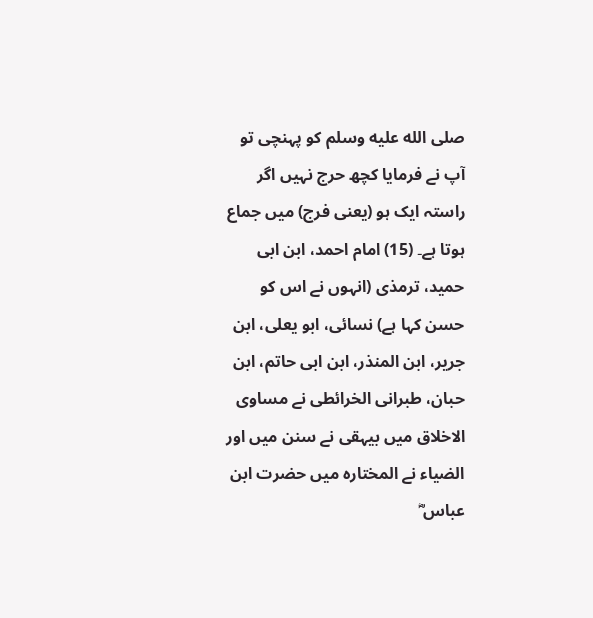صلى الله عليه وسلم کو پہنچی تو آپ نے فرمایا کچھ حرج نہیں اگر راستہ ایک ہو (یعنی فرج) میں جماع ہوتا ہے۔ (15) امام احمد، ابن ابی حمید، ترمذی (انہوں نے اس کو حسن کہا ہے) نسائی، ابو یعلی، ابن جریر، ابن المنذر، ابن ابی حاتم، ابن حبان، طبرانی الخرائطی نے مساوی الاخلاق میں بیہقی نے سنن میں اور الضیاء نے المختارہ میں حضرت ابن عباس ؓ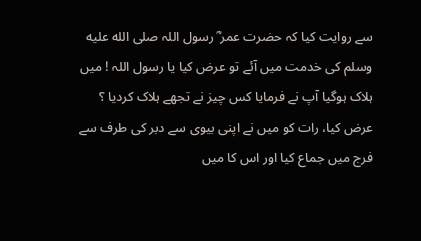سے روایت کیا کہ حضرت عمر ؓ رسول اللہ صلى الله عليه وسلم کی خدمت میں آئے تو عرض کیا یا رسول اللہ ! میں ہلاک ہوگیا آپ نے فرمایا کس چیز نے تجھے ہلاک کردیا ؟ عرض کیا، رات کو میں نے اپنی بیوی سے دبر کی طرف سے فرج میں جماع کیا اور اس کا میں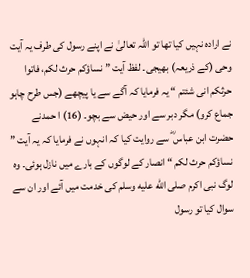نے ارادہ نہیں کیا تھا تو اللہ تعالیٰ نے اپنے رسول کی طرف یہ آیت وحی (کے ذریعہ) بھیجی۔ لفظ آیت ” نساؤکم حرث لکم، فاتوا حرثکم انی شئتم “ یہ فرمایا کہ آگے سے یا پیچھے (جس طرح چاہو جماع کرو) مگر دبر سے اور حیض سے بچو۔ (16) ا حمدنے حضرت ابن عباس ؓ سے روایت کیا کہ انہوں نے فرمایا کہ یہ آیت ” نساؤکم حرث لکم “ انصار کے لوگوں کے بارے میں نازل ہوئی۔ وہ لوگ نبی اکرم صلى الله عليه وسلم کی خدمت میں آئے اور ان سے سوال کیا تو رسول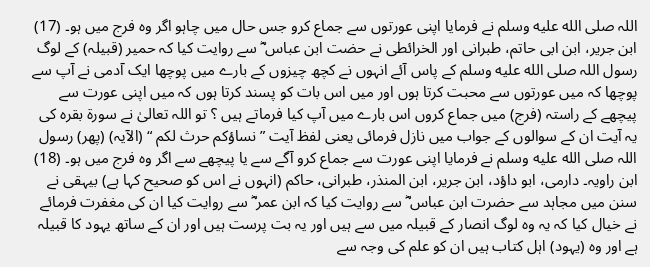اللہ صلى الله عليه وسلم نے فرمایا اپنی عورتوں سے جماع کرو جس حال میں چاہو اگر وہ فرج میں ہو۔ (17) ابن جریر، ابن ابی حاتم، طبرانی اور الخرائطی نے حضت ابن عباس ؓ سے روایت کیا کہ حمیر (قبیلہ) کے لوگ رسول اللہ صلى الله عليه وسلم کے پاس آئے انہوں نے کچھ چیزوں کے بارے میں پوچھا ایک آدمی نے آپ سے پوچھا کہ میں عورتوں سے محبت کرتا ہوں اور میں اس بات کو پسند کرتا ہوں کہ میں اپنی عورت سے پیچھے کے راستہ (فرج) میں جماع کروں اس بارے میں آپ کیا فرماتے ہیں ؟ تو اللہ تعالیٰ نے سورة بقرہ کی یہ آیت ان کے سوالوں کے جواب میں نازل فرمائی یعنی لفظ آیت ” نساؤکم حرث لکم “ (الآیہ) (پھر) رسول اللہ صلى الله عليه وسلم نے فرمایا اپنی عورت سے جماع کرو آگے سے یا پیچھے سے اگر وہ فرج میں ہو۔ (18) ابن راویہ۔ دارمی، ابو داؤد، ابن جریر، ابن المنذر، طبرانی، حاکم (انہوں نے اس کو صحیح کہا ہے) بیہقی نے سنن میں مجاہد سے حضرت ابن عباس ؓ سے روایت کیا کہ ابن عمر ؓ سے روایت کیا ان کی مغفرت فرمائے نے خیال کیا کہ یہ وہ لوگ انصار کے قبیلہ میں سے ہیں اور یہ بت پرست ہیں اور ان کے ساتھ یہود کا قبیلہ ہے اور وہ (یہود) اہل کتاب ہیں ان کو علم کی وجہ سے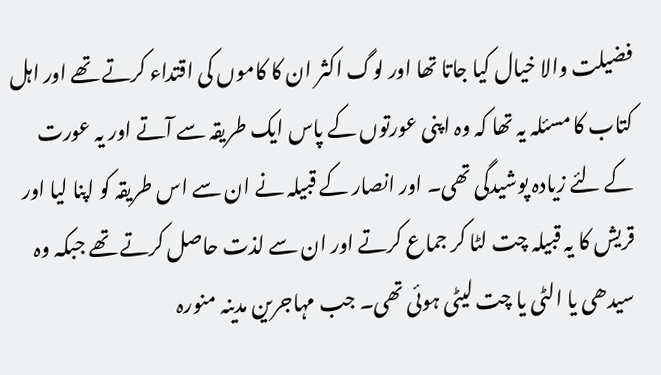فضیلت والا خیال کیا جاتا تھا اور لوگ اکثر ان کا کاموں کی اقتداء کرتے تھے اور اہل کتاب کا مسئلہ یہ تھا کہ وہ اپنی عورتوں کے پاس ایک طریقہ سے آتے اور یہ عورت کے لئے زیادہ پوشیدگی تھی۔ اور انصار کے قبیلہ نے ان سے اس طریقہ کو اپنا لیا اور قریش کا یہ قبیلہ چت لٹا کر جماع کرتے اور ان سے لذت حاصل کرتے تھے جبکہ وہ سیدھی یا الٹی یا چت لیٹی ہوئی تھی۔ جب مہاجرین مدینہ منورہ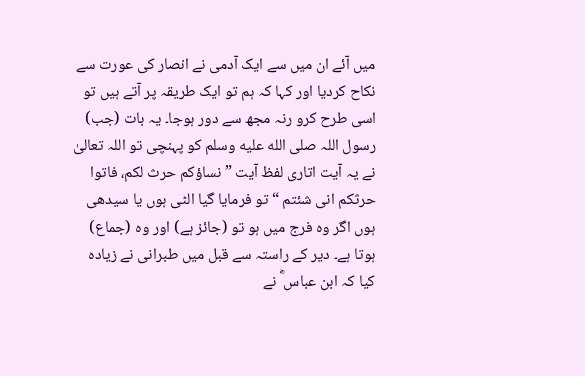میں آئے ان میں سے ایک آدمی نے انصار کی عورت سے نکاح کردیا اور کہا کہ ہم تو ایک طریقہ پر آتے ہیں تو اسی طرح کرو رنہ مجھ سے دور ہوجا۔ یہ بات (جب) رسول اللہ صلى الله عليه وسلم کو پہنچی تو اللہ تعالیٰ نے یہ آیت اتاری لفظ آیت ” نساؤکم حرث لکم، فاتوا حرثکم انی شئتم “ تو فرمایا گیا الٹی ہوں یا سیدھی ہوں اگر وہ فرج میں ہو تو (جائز ہے) اور وہ (جماع) ہوتا ہے۔ دیر کے راستہ سے قبل میں طبرانی نے زیادہ کیا کہ ابن عباس ؓ نے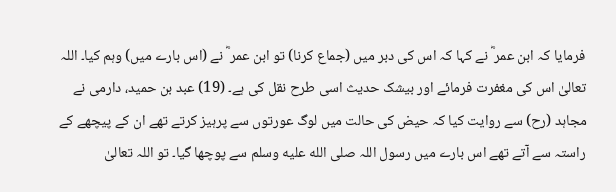فرمایا کہ ابن عمر ؓ نے کہا کہ اس کی دبر میں (جماع کرنا) تو ابن عمر ؓ نے (اس بارے میں) وہم کیا۔ اللہ تعالیٰ اس کی مغفرت فرمائے اور بیشک حدیث اسی طرح نقل کی ہے۔ (19) عبد بن حمید، دارمی نے مجاہد (رح) سے روایت کیا کہ حیض کی حالت میں لوگ عورتوں سے پرہیز کرتے تھے ان کے پیچھے کے راستہ سے آتے تھے اس بارے میں رسول اللہ صلى الله عليه وسلم سے پوچھا گیا۔ تو اللہ تعالیٰ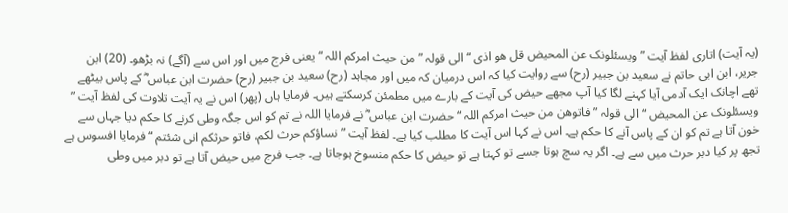(یہ آیت) اتاری لفظ آیت ” ویسئلونک عن المحیض قل ھو اذی “ الی قولہ ” من حیث امرکم اللہ “ یعنی فرج میں اور اس سے (آگے) نہ بڑھو۔ (20) ابن جریر، ابن ابی حاتم نے سعید بن جبیر (رح) سے روایت کیا کہ اس درمیان کہ میں اور مجاہد (رح) سعید بن جبیر (رح) حضرت ابن عباس ؓ کے پاس بیٹھے تھے اچانک ایک آدمی آیا کہنے لگا کیا آپ مجھے حیض کی آیت کے بارے میں مطمئن کرسکتے ہیں۔ فرمایا ہاں (پھر) اس نے یہ آیت تلاوت کی لفظ آیت ” ویسئلونک عن المحیض “ الی قولہ ” فاتوھن من حیث امرکم اللہ “ حضرت ابن عباس ؓ نے فرمایا اللہ نے تم کو اس جگہ وطی کرنے کا حکم دیا جہاں سے خون آتا ہے تم کو ان کے پاس آنے کا حکم ہے۔ اس نے کہا اس آیت کا مطلب کیا ہے۔ لفظ آیت ” نساؤکم حرث لکم، فاتو حرثکم انی شئتم “ فرمایا افسوس ہے تجھ پر کیا دبر حرث میں سے ہے۔ اگر یہ سچ ہوتا جسے تو کہتا ہے تو حیض کا حکم منسوخ ہوجاتا ہے۔ جب فرج میں حیض آتا ہے تو دبر میں وطی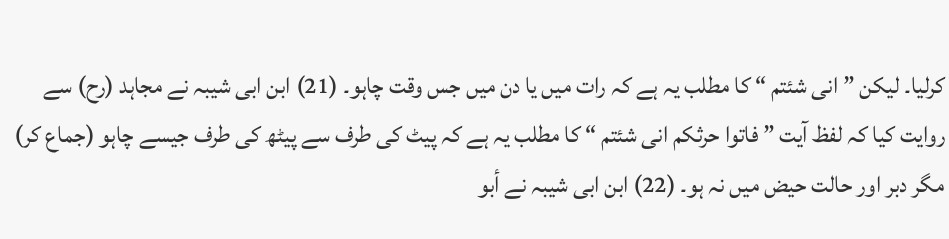کرلیا۔ لیکن ” انی شئتم “ کا مطلب یہ ہے کہ رات میں یا دن میں جس وقت چاہو۔ (21) ابن ابی شیبہ نے مجاہد (رح) سے روایت کیا کہ لفظ آیت ” فاتوا حرثکم انی شئتم “ کا مطلب یہ ہے کہ پیٹ کی طرف سے پیٹھ کی طرف جیسے چاہو (جماع کر) مگر دبر اور حالت حیض میں نہ ہو۔ (22) ابن ابی شیبہ نے أبو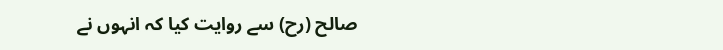صالح (رح) سے روایت کیا کہ انہوں نے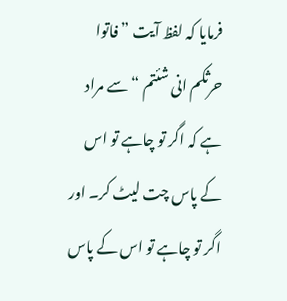فرمایا کہ لفظ آیت ” فاتوا حرثکم انی شئتم “ سے مراد ہے کہ اگر تو چاہے تو اس کے پاس چت لیٹ کر۔ اور اگر تو چاہے تو اس کے پاس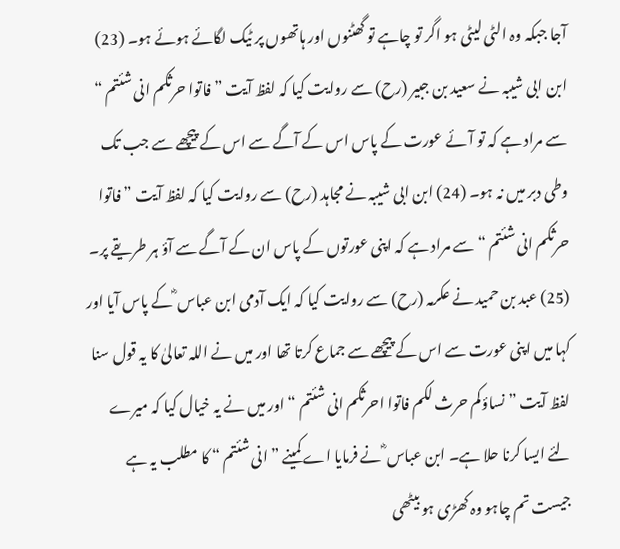آجا جبکہ وہ الٹی لیٹی ہو اگر تو چاہے تو گھٹنوں اور ہاتھوں پر ٹیک لگائے ہوئے ہو۔ (23) ابن ابی شیبہ نے سعید بن جبیر (رح) سے روایت کیا کہ لفظ آیت ” فاتوا حرثکم انی شئتم “ سے مراد ہے کہ تو آئے عورت کے پاس اس کے آگے سے اس کے پیچھے سے جب تک وطی دبر میں نہ ہو۔ (24) ابن ابی شیبہ نے مجاہد (رح) سے روایت کیا کہ لفظ آیت ” فاتوا حرثکم انی شئتم “ سے مراد ہے کہ اپنی عورتوں کے پاس ان کے آگے سے آؤ ہر طریقے پر۔ (25) عبد بن حمید نے عکرمہ (رح) سے روایت کیا کہ ایک آدمی ابن عباس ؓ کے پاس آیا اور کہا میں اپنی عورت سے اس کے پیچھے سے جماع کرتا تھا اور میں نے اللہ تعالیٰ کا یہ قول سنا لفظ آیت ” نساؤکم حرث لکم فاتوا احرثکم انی شئتم “ اور میں نے یہ خیال کیا کہ میرے لئے ایسا کرنا حلا ہے۔ ابن عباس ؓ نے فرمایا اے کمینے ” انی شئتم “ کا مطلب یہ ہے جیست تم چاہو وہ کھڑی ہو بیٹھی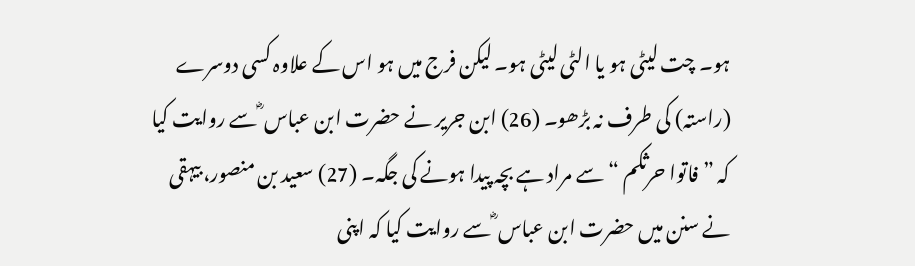ہو۔ چت لیٹی ہو یا الٹی لیٹی ہو۔ لیکن فرج میں ہو اس کے علاوہ کسی دوسرے (راستہ) کی طرف نہ بڑھو۔ (26) ابن جریر نے حضرت ابن عباس ؓ سے روایت کیا کہ ” فاتوا حرثکم “ سے مراد ہے بچہ پیدا ہونے کی جگہ۔ (27) سعید بن منصور، بیہقی نے سنن میں حضرت ابن عباس ؓ سے روایت کیا کہ اپنی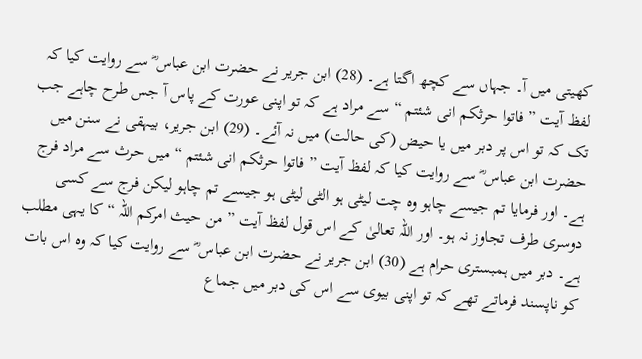کھیتی میں آ۔ جہاں سے کچھ اگتا ہے۔ (28) ابن جریر نے حضرت ابن عباس ؓ سے روایت کیا کہ لفظ آیت ” فاتوا حرثکم انی شئتم “ سے مراد ہے کہ تو اپنی عورت کے پاس آ جس طرح چاہے جب تک کہ تو اس پر دبر میں یا حیض (کی حالت) میں نہ آئے۔ (29) ابن جریر، بیہقی نے سنن میں حضرت ابن عباس ؓ سے روایت کیا کہ لفظ آیت ” فاتوا حرثکم انی شئتم “ میں حرث سے مراد فرج ہے۔ اور فرمایا تم جیسے چاہو وہ چت لیٹی ہو الٹی لیٹی ہو جیسے تم چاہو لیکن فرج سے کسی دوسری طرف تجاوز نہ ہو۔ اور اللہ تعالیٰ کے اس قول لفظ آیت ” من حیث امرکم اللہ “ کا یہی مطلب ہے۔ دبر میں ہمبستری حرام ہے (30) ابن جریر نے حضرت ابن عباس ؓ سے روایت کیا کہ وہ اس بات کو ناپسند فرماتے تھے کہ تو اپنی بیوی سے اس کی دبر میں جماع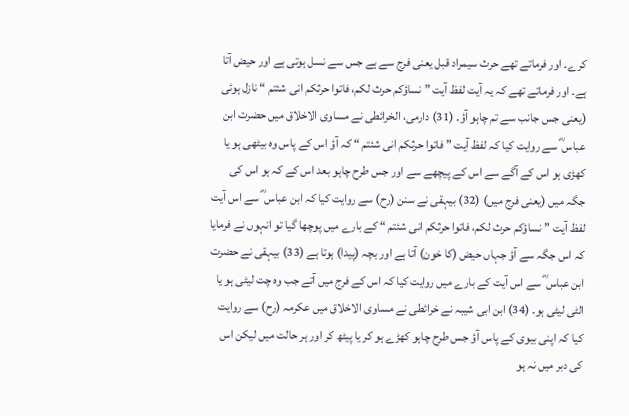کرے۔ اور فرماتے تھے حرث سیمراد قبل یعنی فرج سے ہے جس سے نسل ہوتی ہے اور حیض آتا ہے۔ اور فرماتے تھے کہ یہ آیت لفظ آیت ” نساؤکم حرث لکم، فاتوا حرثکم انی شئتم “ نازل ہوئی (یعنی جس جانب سے تم چاہو آؤ۔ (31) دارمی، الخرائطی نے مساوی الاخلاق میں حضرت ابن عباس ؓ سے روایت کیا کہ لفظ آیت ” فاتوا حرثکم انی شئتم “ کہ آؤ اس کے پاس وہ بیٹھی ہو یا کھڑی ہو اس کے آگے سے اس کے پیچھے سے اور جس طرح چاہو بعد اس کے کہ ہو اس کی جگہ میں (یعنی فرج میں) (32) بیہقی نے سنن (رح) سے روایت کیا کہ ابن عباس ؓ سے اس آیت لفظ آیت ” نساؤکم حرث لکم، فاتوا حرثکم انی شئتم “ کے بارے میں پوچھا گیا تو انہوں نے فرمایا کہ اس جگہ سے آؤ جہاں حیض (کا خون) آتا ہے اور بچہ (پیدا) ہوتا ہے (33) بیہقی نے حضرت ابن عباس ؓ سے اس آیت کے بارے میں روایت کیا کہ اس کے فرج میں آتے جب وہ چت لیٹی ہو یا الٹی لیٹی ہو۔ (34) ابن ابی شیبہ نے خرائطی نے مساوی الاخلاق میں عکرمہ (رح) سے روایت کیا کہ اپنی بیوی کے پاس آؤ جس طرح چاہو کھڑے ہو کر یا پیٹھ کر اور ہر حالت میں لیکن اس کی دبر میں نہ ہو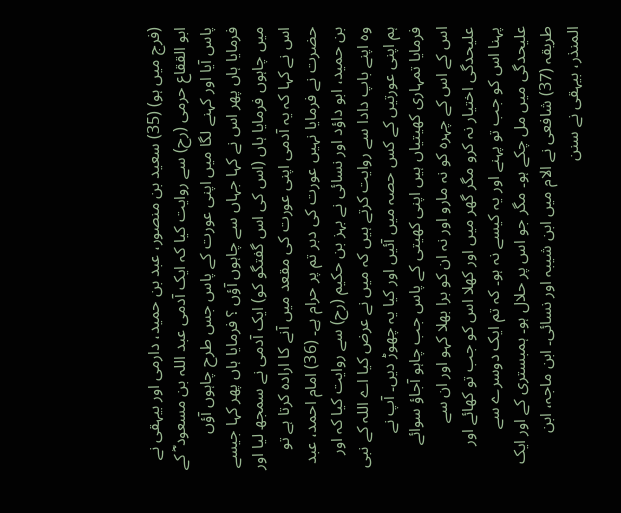(فرج میں ہو) (35) سعید بن منصور، عبد بن حمید، دارمی اور بیہقی نے ابو الققاع حرمی (رح) سے روایت کیا کہ ایک آدمی عبد اللہ بن مسعود ؓ کے پاس آیا اور کہنے لگا میں اپنی عورت کے پاس جس طرح چاہوں آؤں فرمایا ہاں پھر اس نے کہا جہاں سے چاہوں آؤں ؟ فرمایا ہاں پھر کہا جیسے میں چاہوں فرمایا ہاں (اس کی اس گفتگو کو) ایک آدمی نے سمجھ لیا اور اس نے کہا کہ یہ آدمی اپنی عورت کی مقعد میں آنے کا ارادہ کرتا ہے تو حضرت نے فرمایا نہیں عورت کی دبر تم پر حرام ہے۔ (36) امام احمد، عبد بن حمید، ابو داؤد اور نسائی نے بہز بن حکیم (رح) سے روایت کیا کہ اور وہ اپنے باپ دادا سے روایت کرتے ہیں کہ میں نے عرض کیا اے اللہ کے نبی ہم اپنی عورتیں کے کس حصہ میں آئیں اور کیا یہ چھوڑ دیں۔ آپ نے فرمایا تمہاری کھیتیاں ہیں اپنی کھیتی کے پاس جب چاہو آجاؤ سوائے اس کے اس کے چہرہ کو نہ مارو اور نہ ان کو برا بھلا کہو اور ان سے علیحدگی اختیار نہ کرو مگر گھر میں اور کھلا اس کو جب تو کھائے اور پہنا اس کو جب تو پہنے اور یہ کیسے نہ ہو۔ کہ تم ایک دوسرے سے علیحدگی میں مل چکے ہو۔ مگر جو اس پر حلال ہو۔ ہمبستری کے اور ایک طریقہ (37) شافعی نے الام میں ابن شیبہ اور نسائی۔ ابن ماجہ، ابن المنذر، بیہقی نے سنن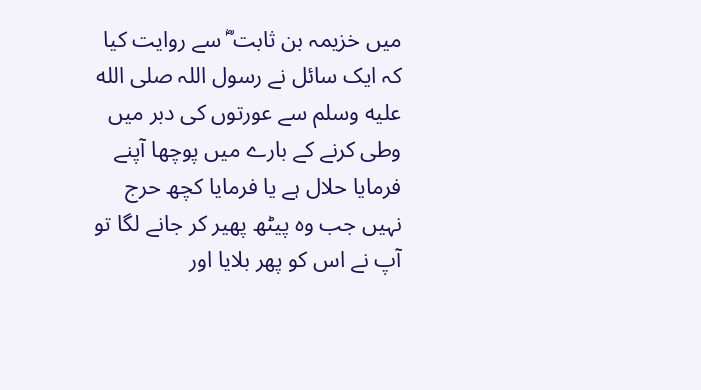میں خزیمہ بن ثابت ؓ سے روایت کیا کہ ایک سائل نے رسول اللہ صلى الله عليه وسلم سے عورتوں کی دبر میں وطی کرنے کے بارے میں پوچھا آپنے فرمایا حلال ہے یا فرمایا کچھ حرج نہیں جب وہ پیٹھ پھیر کر جانے لگا تو آپ نے اس کو پھر بلایا اور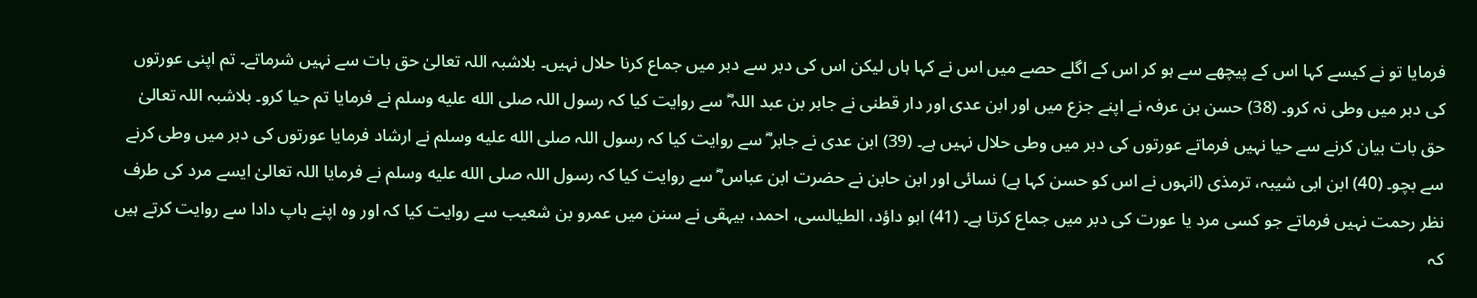فرمایا تو نے کیسے کہا اس کے پیچھے سے ہو کر اس کے اگلے حصے میں اس نے کہا ہاں لیکن اس کی دبر سے دبر میں جماع کرنا حلال نہیں۔ بلاشبہ اللہ تعالیٰ حق بات سے نہیں شرماتے۔ تم اپنی عورتوں کی دبر میں وطی نہ کرو۔ (38) حسن بن عرفہ نے اپنے جزع میں اور ابن عدی اور دار قطنی نے جابر بن عبد اللہ ؓ سے روایت کیا کہ رسول اللہ صلى الله عليه وسلم نے فرمایا تم حیا کرو۔ بلاشبہ اللہ تعالیٰ حق بات بیان کرنے سے حیا نہیں فرماتے عورتوں کی دبر میں وطی حلال نہیں ہے۔ (39) ابن عدی نے جابر ؓ سے روایت کیا کہ رسول اللہ صلى الله عليه وسلم نے ارشاد فرمایا عورتوں کی دبر میں وطی کرنے سے بچو۔ (40) ابن ابی شیبہ، ترمذی (انہوں نے اس کو حسن کہا ہے) نسائی اور ابن حابن نے حضرت ابن عباس ؓ سے روایت کیا کہ رسول اللہ صلى الله عليه وسلم نے فرمایا اللہ تعالیٰ ایسے مرد کی طرف نظر رحمت نہیں فرماتے جو کسی مرد یا عورت کی دبر میں جماع کرتا ہے۔ (41) ابو داؤد، الطیالسی، احمد، بیہقی نے سنن میں عمرو بن شعیب سے روایت کیا کہ اور وہ اپنے باپ دادا سے روایت کرتے ہیں کہ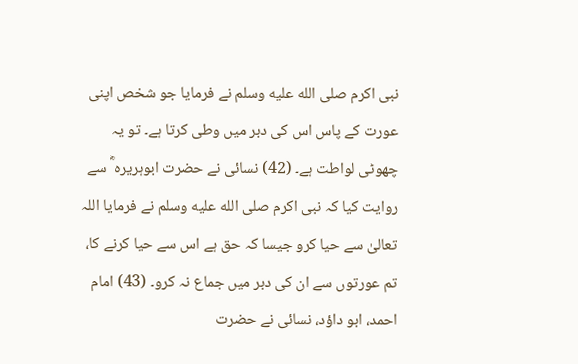نبی اکرم صلى الله عليه وسلم نے فرمایا جو شخص اپنی عورت کے پاس اس کی دبر میں وطی کرتا ہے۔ تو یہ چھوٹی لواطت ہے۔ (42) نسائی نے حضرت ابوہریرہ ؓ سے روایت کیا کہ نبی اکرم صلى الله عليه وسلم نے فرمایا اللہ تعالیٰ سے حیا کرو جیسا کہ حق ہے اس سے حیا کرنے کا، تم عورتوں سے ان کی دبر میں جماع نہ کرو۔ (43) امام احمد، ابو داؤد، نسائی نے حضرت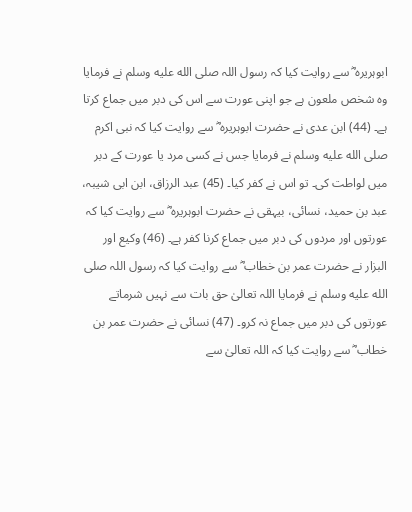ابوہریرہ ؓ سے روایت کیا کہ رسول اللہ صلى الله عليه وسلم نے فرمایا وہ شخص ملعون ہے جو اپنی عورت سے اس کی دبر میں جماع کرتا ہے۔ (44) ابن عدی نے حضرت ابوہریرہ ؓ سے روایت کیا کہ نبی اکرم صلى الله عليه وسلم نے فرمایا جس نے کسی مرد یا عورت کے دبر میں لواطت کی۔ تو اس نے کفر کیا۔ (45) عبد الرزاق، ابن ابی شیبہ، عبد بن حمید، نسائی، بیہقی نے حضرت ابوہریرہ ؓ سے روایت کیا کہ عورتوں اور مردوں کی دبر میں جماع کرنا کفر ہے۔ (46) وکیع اور البزار نے حضرت عمر بن خطاب ؓ سے روایت کیا کہ رسول اللہ صلى الله عليه وسلم نے فرمایا اللہ تعالیٰ حق بات سے نہیں شرماتے عورتوں کی دبر میں جماع نہ کرو۔ (47) نسائی نے حضرت عمر بن خطاب ؓ سے روایت کیا کہ اللہ تعالیٰ سے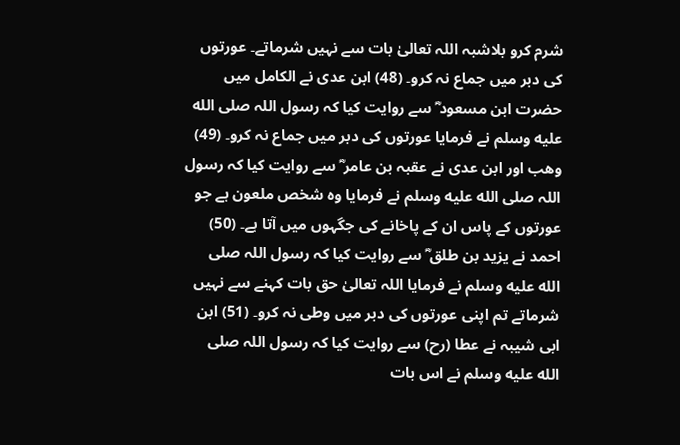شرم کرو بلاشبہ اللہ تعالیٰ بات سے نہیں شرماتے۔ عورتوں کی دبر میں جماع نہ کرو۔ (48) ابن عدی نے الکامل میں حضرت ابن مسعود ؓ سے روایت کیا کہ رسول اللہ صلى الله عليه وسلم نے فرمایا عورتوں کی دبر میں جماع نہ کرو۔ (49) وھب اور ابن عدی نے عقبہ بن عامر ؓ سے روایت کیا کہ رسول اللہ صلى الله عليه وسلم نے فرمایا وہ شخص ملعون ہے جو عورتوں کے پاس ان کے پاخانے کی جگہوں میں آتا ہے۔ (50) احمد نے یزید بن طلق ؓ سے روایت کیا کہ رسول اللہ صلى الله عليه وسلم نے فرمایا اللہ تعالیٰ حق بات کہنے سے نہیں شرماتے تم اپنی عورتوں کی دبر میں وطی نہ کرو۔ (51) ابن ابی شیبہ نے عطا (رح) سے روایت کیا کہ رسول اللہ صلى الله عليه وسلم نے اس بات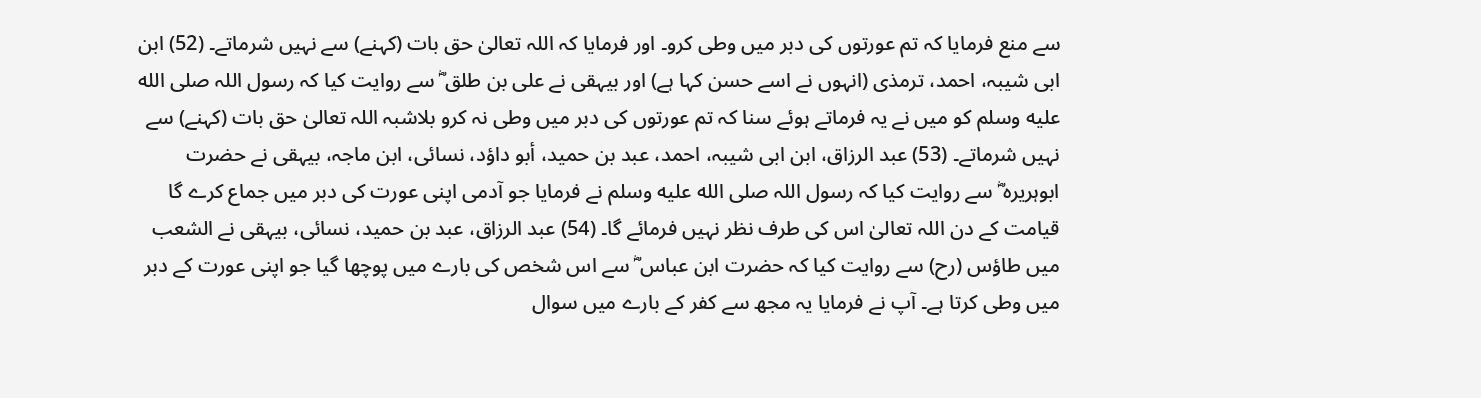سے منع فرمایا کہ تم عورتوں کی دبر میں وطی کرو۔ اور فرمایا کہ اللہ تعالیٰ حق بات (کہنے) سے نہیں شرماتے۔ (52) ابن ابی شیبہ، احمد، ترمذی (انہوں نے اسے حسن کہا ہے) اور بیہقی نے علی بن طلق ؓ سے روایت کیا کہ رسول اللہ صلى الله عليه وسلم کو میں نے یہ فرماتے ہوئے سنا کہ تم عورتوں کی دبر میں وطی نہ کرو بلاشبہ اللہ تعالیٰ حق بات (کہنے) سے نہیں شرماتے۔ (53) عبد الرزاق، ابن ابی شیبہ، احمد، عبد بن حمید، أبو داؤد، نسائی، ابن ماجہ، بیہقی نے حضرت ابوہریرہ ؓ سے روایت کیا کہ رسول اللہ صلى الله عليه وسلم نے فرمایا جو آدمی اپنی عورت کی دبر میں جماع کرے گا قیامت کے دن اللہ تعالیٰ اس کی طرف نظر نہیں فرمائے گا۔ (54) عبد الرزاق، عبد بن حمید، نسائی، بیہقی نے الشعب میں طاؤس (رح) سے روایت کیا کہ حضرت ابن عباس ؓ سے اس شخص کی بارے میں پوچھا گیا جو اپنی عورت کے دبر میں وطی کرتا ہے۔ آپ نے فرمایا یہ مجھ سے کفر کے بارے میں سوال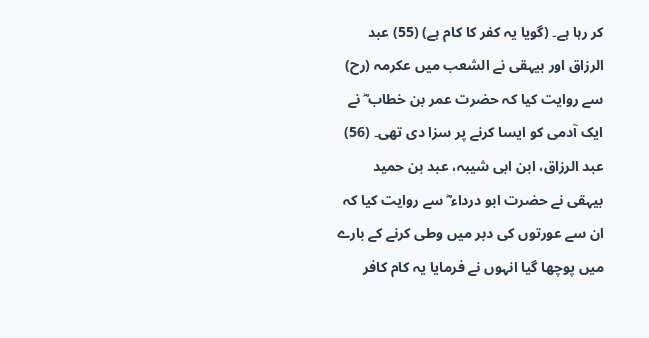کر رہا ہے۔ (گویا یہ کفر کا کام ہے) (55) عبد الرزاق اور بیہقی نے الشعب میں عکرمہ (رح) سے روایت کیا کہ حضرت عمر بن خطاب ؓ نے ایک آدمی کو ایسا کرنے پر سزا دی تھی۔ (56) عبد الرزاق، ابن ابی شیبہ، عبد بن حمید بیہقی نے حضرت ابو درداء ؓ سے روایت کیا کہ ان سے عورتوں کی دبر میں وطی کرنے کے بارے میں پوچھا گیا انہوں نے فرمایا یہ کام کافر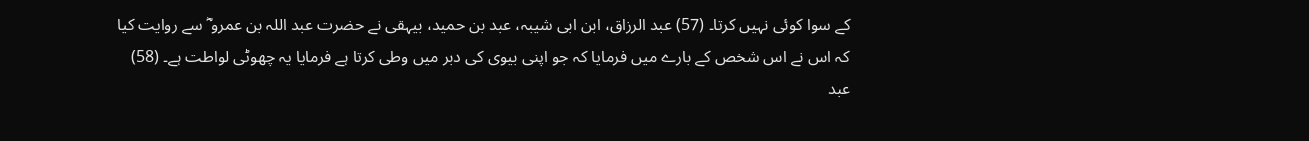کے سوا کوئی نہیں کرتا۔ (57) عبد الرزاق، ابن ابی شیبہ، عبد بن حمید، بیہقی نے حضرت عبد اللہ بن عمرو ؓ سے روایت کیا کہ اس نے اس شخص کے بارے میں فرمایا کہ جو اپنی بیوی کی دبر میں وطی کرتا ہے فرمایا یہ چھوٹی لواطت ہے۔ (58) عبد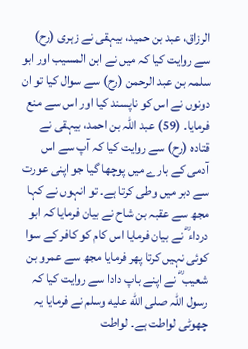الرزاق، عبد بن حمید، بیہقی نے زہری (رح) سے روایت کیا کہ میں نے ابن المسیب اور ابو سلمہ بن عبد الرحمن (رح) سے سوال کیا تو ان دونوں نے اس کو ناپسند کیا اور اس سے منع فرمایا۔ (59) عبد اللہ بن احمد، بیہقی نے قتادہ (رح) سے روایت کیا کہ آپ سے اس آدمی کے بارے میں پوچھا گیا جو اپنی عورت سے دبر میں وطی کرتا ہے۔ تو انہوں نے کہا مجھ سے عقبہ بن شاح نے بیان فرمایا کہ ابو درداء ؓ نے بیان فرمایا اس کام کو کافر کے سوا کوئی نہیں کرتا پھر فرمایا مجھ سے عمرو بن شعیب ؓ نے اپنے باپ دادا سے روایت کیا کہ رسول اللہ صلى الله عليه وسلم نے فرمایا یہ چھوٹی لواطت ہے۔ لواطت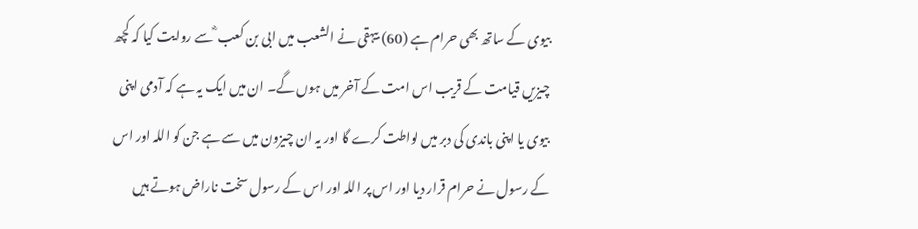بیوی کے ساتھ بھی حرام ہے (60) بیہقی نے الشعب میں ابی بن کعب ؓ سے روایت کیا کہ کچھ چیزیں قیامت کے قریب اس امت کے آخر میں ہوں گے۔ ان میں ایک یہ ہے کہ آدمی اپنی بیوی یا اپنی باندی کی دبر میں لواطت کرے گا اور یہ ان چیزون میں سے ہے جن کو اللہ اور اس کے رسول نے حرام قرار دیا اور اس پر اللہ اور اس کے رسول سخت ناراض ہوتے ہیں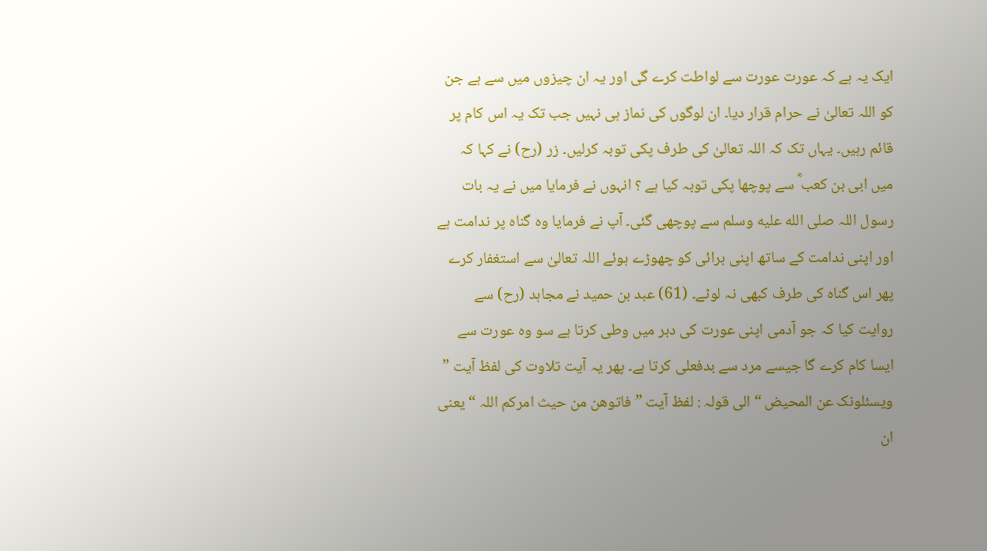ایک یہ ہے کہ عورت عورت سے لواطت کرے گی اور یہ ان چیزوں میں سے ہے جن کو اللہ تعالیٰ نے حرام قرار دیا۔ ان لوگوں کی نماز ہی نہیں جب تک یہ اس کام پر قائم رہیں۔ یہاں تک کہ اللہ تعالیٰ کی طرف پکی توبہ کرلیں۔ زر (رح) نے کہا کہ میں ابی بن کعب ؓ سے پوچھا پکی توبہ کیا ہے ؟ انہوں نے فرمایا میں نے یہ بات رسول اللہ صلى الله عليه وسلم سے پوچھی گئی۔ آپ نے فرمایا وہ گناہ پر ندامت ہے اور اپنی ندامت کے ساتھ اپنی برائی کو چھوڑے ہوئے اللہ تعالیٰ سے استغفار کرے پھر اس گناہ کی طرف کبھی نہ لوٹے۔ (61) عبد بن حمید نے مجاہد (رح) سے روایت کیا کہ جو آدمی اپنی عورت کی دبر میں وطی کرتا ہے سو وہ عورت سے ایسا کام کرے گا جیسے مرد سے بدفعلی کرتا ہے۔ پھر یہ آیت تلاوت کی لفظ آیت ” ویسئلونک عن المحیض “ الی قولہ : لفظ آیت ” فاتوھن من حیث امرکم اللہ “ یعنی ان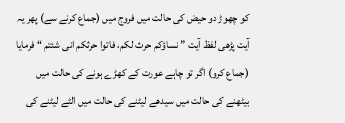کو چھوڑ دو حیض کی حالت میں فروج میں (جماع کرنے سے) پھر یہ آیت پڑھی لفظ آیت ” نساؤکم حرث لکم، فاتوا حرثکم انی شئتم “ فرمایا (جماع کرو) اگر تو چاہے عورت کے کھڑے ہونے کی حالت میں بیٹھنے کی حالت میں سیدھے لیٹنے کی حالت میں الٹے لیٹنے کی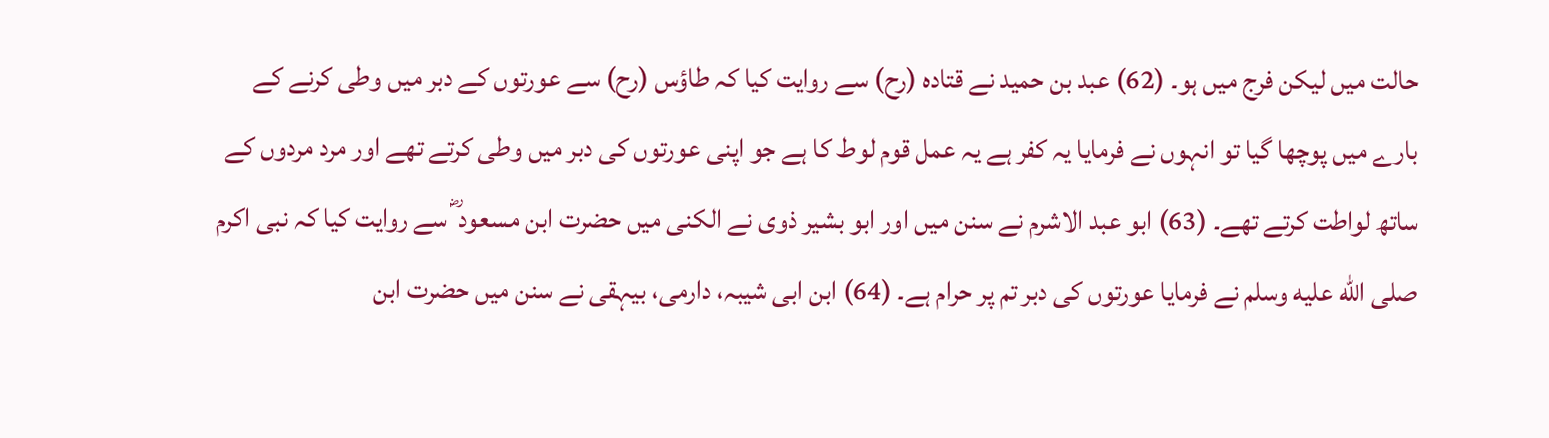حالت میں لیکن فرج میں ہو۔ (62) عبد بن حمید نے قتادہ (رح) سے روایت کیا کہ طاؤس (رح) سے عورتوں کے دبر میں وطی کرنے کے بارے میں پوچھا گیا تو انہوں نے فرمایا یہ کفر ہے یہ عمل قوم لوط کا ہے جو اپنی عورتوں کی دبر میں وطی کرتے تھے اور مرد مردوں کے ساتھ لواطت کرتے تھے۔ (63) ابو عبد الاشرم نے سنن میں اور ابو بشیر ذوی نے الکنی میں حضرت ابن مسعود ؓ سے روایت کیا کہ نبی اکرم صلى الله عليه وسلم نے فرمایا عورتوں کی دبر تم پر حرام ہے۔ (64) ابن ابی شیبہ، دارمی، بیہقی نے سنن میں حضرت ابن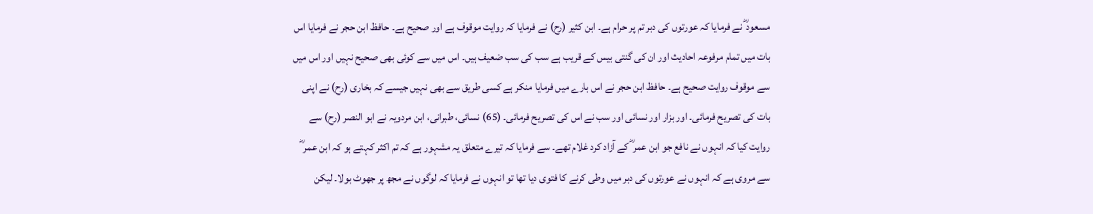مسعود ؓ نے فرمایا کہ عورتوں کی دبر تم پر حرام ہے۔ ابن کثیر (رح) نے فرمایا کہ روایت موقوف ہے اور صحیح ہے۔ حافظ ابن حجر نے فرمایا اس بات میں تمام مرفوعہ احادیث اور ان کی گنتی بیس کے قریب ہے سب کی سب ضعیف ہیں۔ اس میں سے کوئی بھی صحیح نہیں اور اس میں سے موقوف روایت صحیح ہے۔ حافظ ابن حجر نے اس بارے میں فرمایا منکر ہے کسی طریق سے بھی نہیں جیسے کہ بخاری (رح) نے اپنی بات کی تصریح فرمائی۔ اور بزار اور نسائی اور سب نے اس کی تصریح فرمائی۔ (65) نسائی، طبرانی، ابن مردویہ نے ابو النصر (رح) سے روایت کیا کہ انہوں نے نافع جو ابن عمر ؓ کے آزاد کرد غلام تھے۔ سے فرمایا کہ تیرے متعلق یہ مشہور ہے کہ تم اکثر کہتے ہو کہ ابن عمر ؓ سے مروی ہے کہ انہوں نے عورتوں کی دبر میں وطی کرنے کا فتوی دیا تھا تو انہوں نے فرمایا کہ لوگوں نے مجھ پر جھوٹ بولا۔ لیکن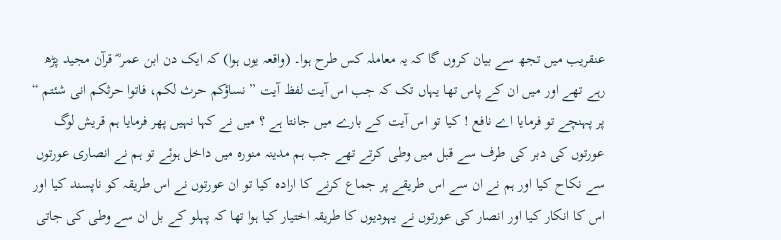عنقریب میں تجھ سے بیان کروں گا کہ یہ معاملہ کس طرح ہوا۔ (واقعہ یوں ہوا) کہ ایک دن ابن عمر ؓ قرآن مجید پڑھ رہے تھے اور میں ان کے پاس تھا یہاں تک کہ جب اس آیت لفظ آیت ” نساؤکم حرث لکم، فاتوا حرثکم انی شئتم “ پر پہنچے تو فرمایا اے نافع ! کیا تو اس آیت کے بارے میں جانتا ہے ؟ میں نے کہا نہیں پھر فرمایا ہم قریش لوگ عورتوں کی دبر کی طرف سے قبل میں وطی کرتے تھے جب ہم مدینہ منورہ میں داخل ہوئے تو ہم نے انصاری عورتوں سے نکاح کیا اور ہم نے ان سے اس طریقے پر جماع کرنے کا ارادہ کیا تو ان عورتوں نے اس طریقہ کو ناپسند کیا اور اس کا انکار کیا اور انصار کی عورتوں نے یہودیوں کا طریقہ اختیار کیا ہوا تھا کہ پہلو کے بل ان سے وطی کی جاتی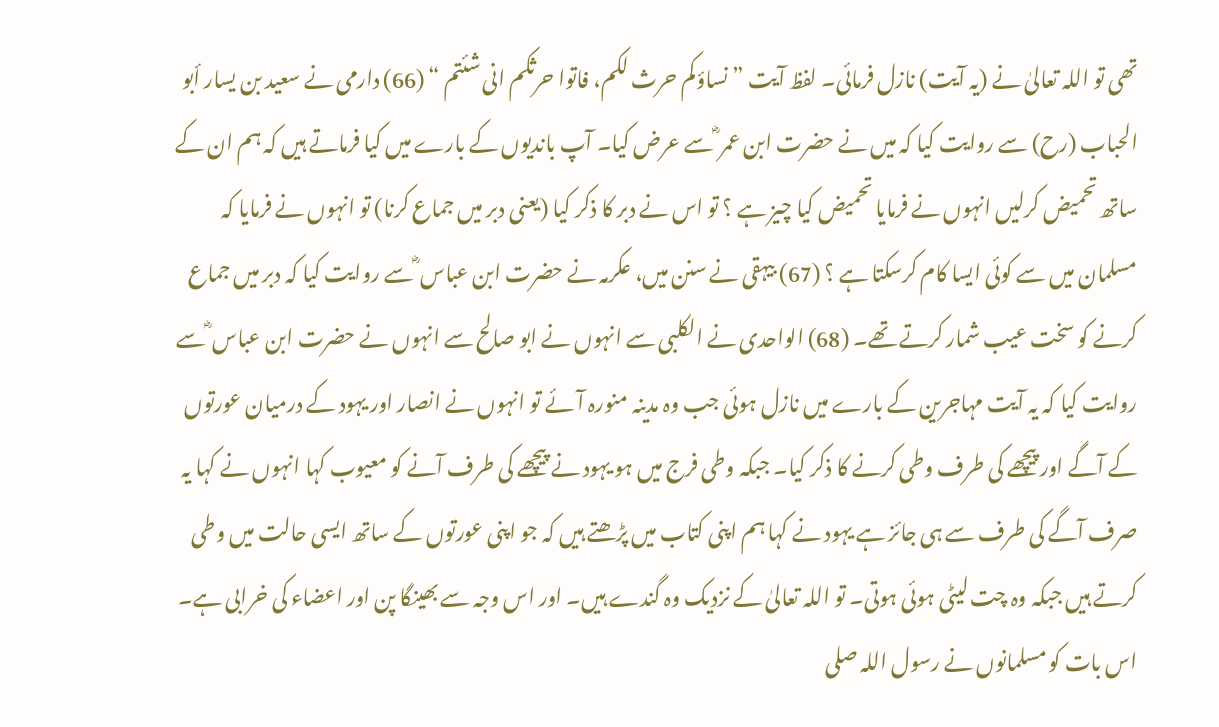تھی تو اللہ تعالیٰ نے (یہ آیت) نازل فرمائی۔ لفظ آیت ” نساؤکم حرث لکم، فاتوا حرثکم انی شئتم “ (66) دارمی نے سعید بن یسار أبو الحباب (رح) سے روایت کیا کہ میں نے حضرت ابن عمر ؓ سے عرض کیا۔ آپ باندیوں کے بارے میں کیا فرماتے ہیں کہ ہم ان کے ساتھ تحمیض کرلیں انہوں نے فرمایا تحمیض کیا چیز ہے ؟ تو اس نے دبر کا ذکر کیا (یعنی دبر میں جماع کرنا) تو انہوں نے فرمایا کہ مسلمان میں سے کوئی ایسا کام کرسکتا ہے ؟ (67) بیہقی نے سنن میں، عکرمہ نے حضرت ابن عباس ؓ سے روایت کیا کہ دبر میں جماع کرنے کو سخت عیب شمار کرتے تھے۔ (68) الواحدی نے الکلبی سے انہوں نے ابو صالح سے انہوں نے حضرت ابن عباس ؓ سے روایت کیا کہ یہ آیت مہاجرین کے بارے میں نازل ہوئی جب وہ مدینہ منورہ آئے تو انہوں نے انصار اور یہود کے درمیان عورتوں کے آگے اور پیچھے کی طرف وطی کرنے کا ذکر کیا۔ جبکہ وطی فرج میں ہو یہود نے پیچھے کی طرف آنے کو معیوب کہا انہوں نے کہا یہ صرف آگے کی طرف سے ہی جائز ہے یہود نے کہا ہم اپنی کتاب میں پڑھتے ہیں کہ جو اپنی عورتوں کے ساتھ ایسی حالت میں وطی کرتے ہیں جبکہ وہ چت لیٹی ہوئی ہوتی۔ تو اللہ تعالیٰ کے نزدیک وہ گندے ہیں۔ اور اس وجہ سے بھینگا پن اور اعضاء کی خرابی ہے۔ اس بات کو مسلمانوں نے رسول اللہ صلى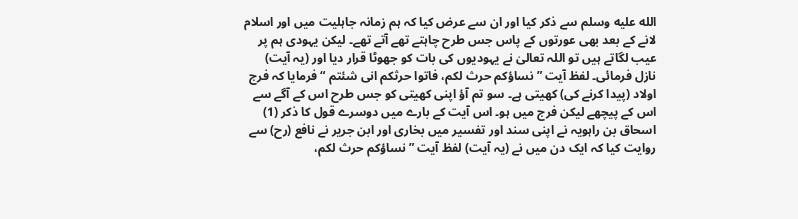الله عليه وسلم سے ذکر کیا اور ان سے عرض کیا کہ ہم زمانہ جاہلیت میں اور اسلام لانے کے بعد بھی عورتوں کے پاس جس طرح چاہتے تھے آتے تھے۔ لیکن یہودی ہم پر عیب لگاتے ہیں تو اللہ تعالیٰ نے یہودیوں کی بات کو جھوٹا قرار دیا اور (یہ آیت) نازل فرمائی۔ لفظ آیت ” نساؤکم حرث لکم، فاتوا حرثکم انی شئتم “ فرمایا کہ فرج اولاد (پیدا کرنے کی) کھیتی ہے۔ سو تم آؤ اپنی کھیتی کو جس طرح اس کے آگے سے اس کے پیچھے لیکن فرج میں ہو۔ اس آیت کے بارے میں دوسرے قول کا ذکر (1) اسحاق بن راہویہ نے اپنی سند اور تفسیر میں بخاری اور ابن جریر نے نافع (رح) سے روایت کیا کہ ایک دن میں نے (یہ آیت) لفظ آیت ” نساؤکم حرث لکم،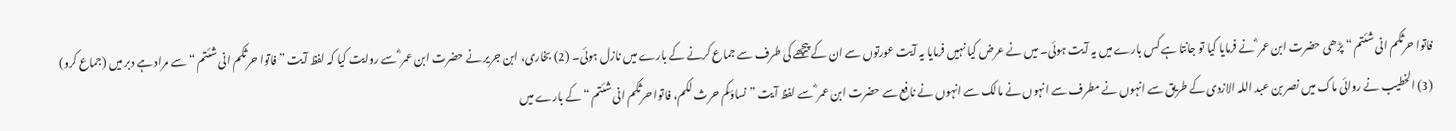فاتوا حرثکم انی شئتم “ پڑھی حضرت ابن عمر ؓ نے فرمایا کیا تو جانتا ہے کس بارے میں یہ آیت ہوئی۔ میں نے عرض کیا نہیں فرمایا یہ آیت عورتوں سے ان کے پیچھے کی طرف سے جماع کرنے کے بارے میں نازل ہوئی۔ (2) بخاری، ابن جریر نے حضرت ابن عمر ؓ سے روایت کیا کہ لفظ آیت ” فاتوا حرثکم انی شئتم “ سے مراد ہے دبر میں (جماع کرو) (3) الخطیب نے روائی ماک میں نصر بن عبد اللہ الازدی کے طریق سے انہوں نے مطرف سے انہوں نے مالک سے انہوں نے نافع سے حضرت ابن عمر ؓ سے لفظ آیت ” نساؤکم حرث لکم، فاتوا حرثکم انی شئتم “ کے بارے میں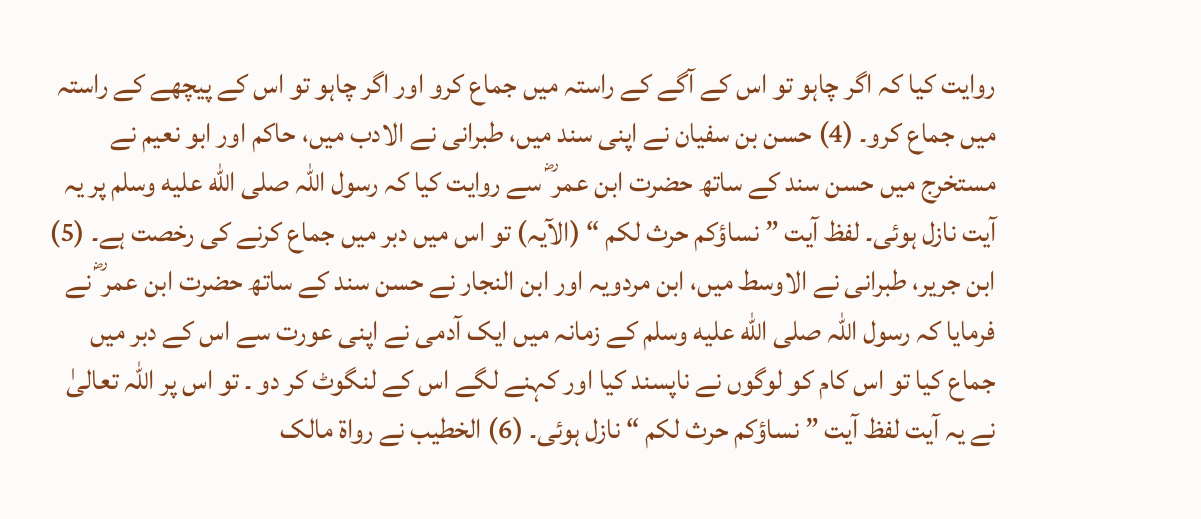روایت کیا کہ اگر چاہو تو اس کے آگے کے راستہ میں جماع کرو اور اگر چاہو تو اس کے پیچھے کے راستہ میں جماع کرو۔ (4) حسن بن سفیان نے اپنی سند میں، طبرانی نے الادب میں، حاکم اور ابو نعیم نے مستخرج میں حسن سند کے ساتھ حضرت ابن عمر ؓ سے روایت کیا کہ رسول اللہ صلى الله عليه وسلم پر یہ آیت نازل ہوئی۔ لفظ آیت ” نساؤکم حرث لکم “ (الآیہ) تو اس میں دبر میں جماع کرنے کی رخصت ہے۔ (5) ابن جریر، طبرانی نے الاوسط میں، ابن مردویہ اور ابن النجار نے حسن سند کے ساتھ حضرت ابن عمر ؓ نے فرمایا کہ رسول اللہ صلى الله عليه وسلم کے زمانہ میں ایک آدمی نے اپنی عورت سے اس کے دبر میں جماع کیا تو اس کام کو لوگوں نے ناپسند کیا اور کہنے لگے اس کے لنگوٹ کر دو ۔ تو اس پر اللہ تعالیٰ نے یہ آیت لفظ آیت ” نساؤکم حرث لکم “ نازل ہوئی۔ (6) الخطیب نے رواۃ مالک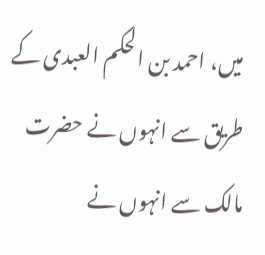میں، احمد بن الحکم العبدی کے طریق سے انہوں نے حضرت مالک سے انہوں نے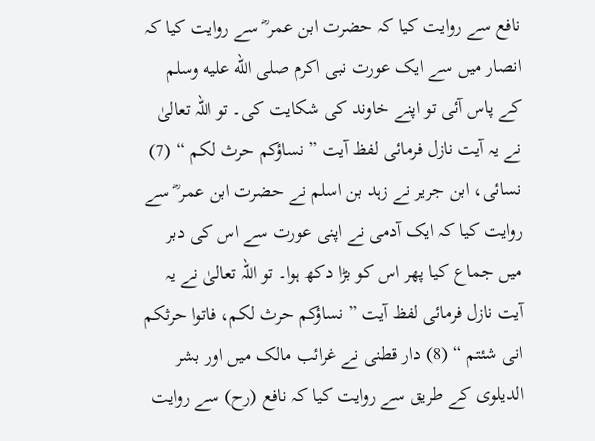نافع سے روایت کیا کہ حضرت ابن عمر ؓ سے روایت کیا کہ انصار میں سے ایک عورت نبی اکرم صلى الله عليه وسلم کے پاس آئی تو اپنے خاوند کی شکایت کی۔ تو اللہ تعالیٰ نے یہ آیت نازل فرمائی لفظ آیت ” نساؤکم حرث لکم “ (7) نسائی، ابن جریر نے زہد بن اسلم نے حضرت ابن عمر ؓ سے روایت کیا کہ ایک آدمی نے اپنی عورت سے اس کی دبر میں جماع کیا پھر اس کو بڑا دکھ ہوا۔ تو اللہ تعالیٰ نے یہ آیت نازل فرمائی لفظ آیت ” نساؤکم حرث لکم، فاتوا حرثکم انی شئتم “ (8) دار قطنی نے غرائب مالک میں اور بشر الدیلوی کے طریق سے روایت کیا کہ نافع (رح) سے روایت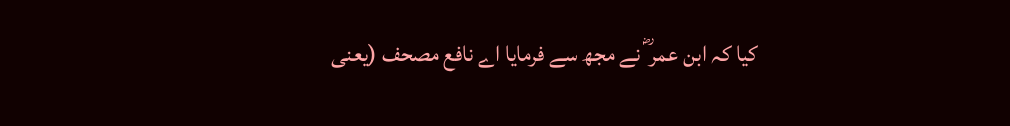کیا کہ ابن عمر ؓ نے مجھ سے فرمایا اے نافع مصحف (یعنی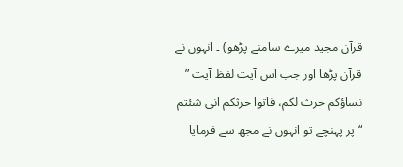قرآن مجید میرے سامنے پڑھو) ۔ انہوں نے قرآن پڑھا اور جب اس آیت لفظ آیت ” نساؤکم حرث لکم، فاتوا حرثکم انی شئتم “ پر پہنچے تو انہوں نے مجھ سے فرمایا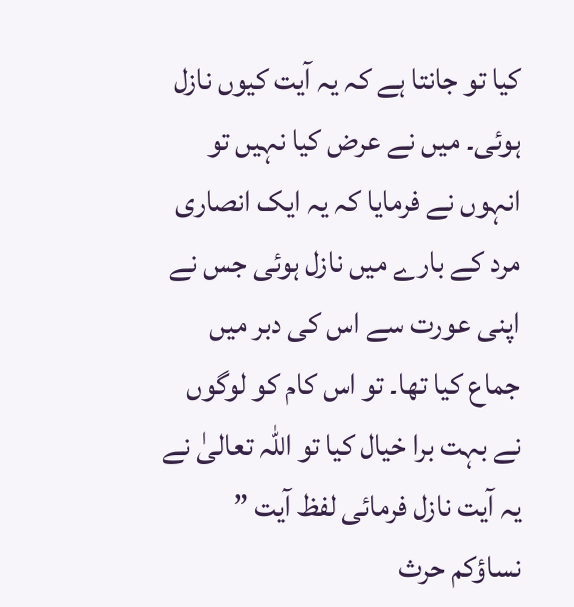کیا تو جانتا ہے کہ یہ آیت کیوں نازل ہوئی۔ میں نے عرض کیا نہیں تو انہوں نے فرمایا کہ یہ ایک انصاری مرد کے بارے میں نازل ہوئی جس نے اپنی عورت سے اس کی دبر میں جماع کیا تھا۔ تو اس کام کو لوگوں نے بہت برا خیال کیا تو اللہ تعالیٰ نے یہ آیت نازل فرمائی لفظ آیت ” نساؤکم حرث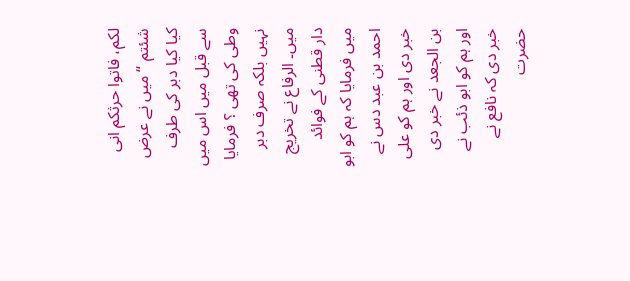لکم، فاتوا حرثکم انی شئتم “ میں نے عرض کیا کیا دبر کی طرف سے قبل میں اس میں وطی کی تھی ؟ فرمایا نہیں بلکہ صرف دبر میں۔ الرفاع نے تخریج دار قطنی کے فوائد میں فرمایا کہ ہم کو ابو احمد بن عبد دس نے خبر دی اور ہم کو علی بن الجعد نے خبر دی اور ہم کو ابو ذئب نے خبر دی کہ نافع نے حضرت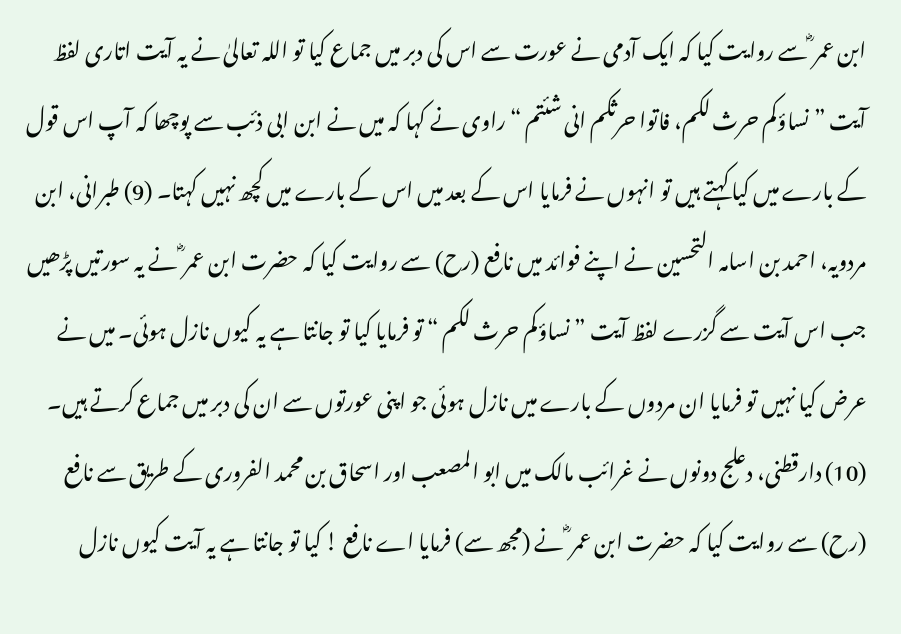ابن عمر ؓ سے روایت کیا کہ ایک آدمی نے عورت سے اس کی دبر میں جماع کیا تو اللہ تعالیٰ نے یہ آیت اتاری لفظ آیت ” نساؤکم حرث لکم، فاتوا حرثکم انی شئتم “ راوی نے کہا کہ میں نے ابن ابی ذئب سے پوچھا کہ آپ اس قول کے بارے میں کیا کہتے ہیں تو انہوں نے فرمایا اس کے بعد میں اس کے بارے میں کچھ نہیں کہتا۔ (9) طبرانی، ابن مردویہ، احمد بن اسامہ التحسین نے اپنے فوائد میں نافع (رح) سے روایت کیا کہ حضرت ابن عمر ؓ نے یہ سورتیں پڑھیں جب اس آیت سے گزرے لفظ آیت ” نساؤکم حرث لکم “ تو فرمایا کیا تو جانتا ہے یہ کیوں نازل ہوئی۔ میں نے عرض کیا نہیں تو فرمایا ان مردوں کے بارے میں نازل ہوئی جو اپنی عورتوں سے ان کی دبر میں جماع کرتے ہیں۔ (10) دارقطنی، دعلج دونوں نے غرائب مالک میں ابو المصعب اور اسحاق بن محمد الفروری کے طریق سے نافع (رح) سے روایت کیا کہ حضرت ابن عمر ؓ نے (مجھ سے) فرمایا اے نافع ! کیا تو جانتا ہے یہ آیت کیوں نازل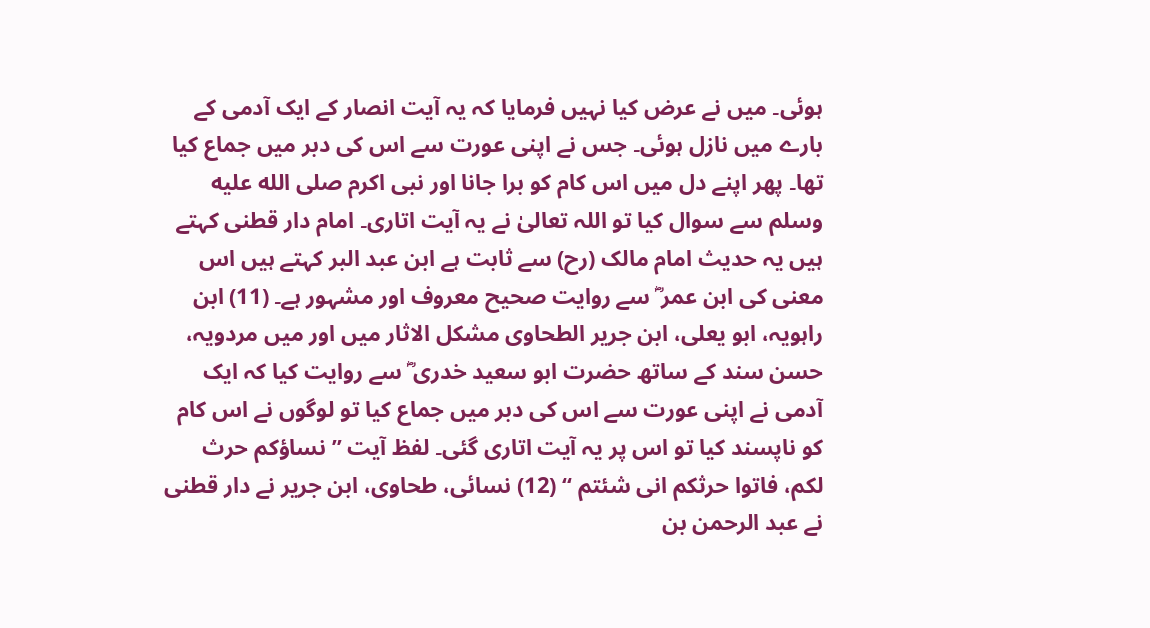ہوئی۔ میں نے عرض کیا نہیں فرمایا کہ یہ آیت انصار کے ایک آدمی کے بارے میں نازل ہوئی۔ جس نے اپنی عورت سے اس کی دبر میں جماع کیا تھا۔ پھر اپنے دل میں اس کام کو برا جانا اور نبی اکرم صلى الله عليه وسلم سے سوال کیا تو اللہ تعالیٰ نے یہ آیت اتاری۔ امام دار قطنی کہتے ہیں یہ حدیث امام مالک (رح) سے ثابت ہے ابن عبد البر کہتے ہیں اس معنی کی ابن عمر ؓ سے روایت صحیح معروف اور مشہور ہے۔ (11) ابن راہویہ، ابو یعلی، ابن جریر الطحاوی مشکل الاثار میں اور میں مردویہ، حسن سند کے ساتھ حضرت ابو سعید خدری ؓ سے روایت کیا کہ ایک آدمی نے اپنی عورت سے اس کی دبر میں جماع کیا تو لوگوں نے اس کام کو ناپسند کیا تو اس پر یہ آیت اتاری گئی۔ لفظ آیت ” نساؤکم حرث لکم، فاتوا حرثکم انی شئتم “ (12) نسائی، طحاوی، ابن جریر نے دار قطنی نے عبد الرحمن بن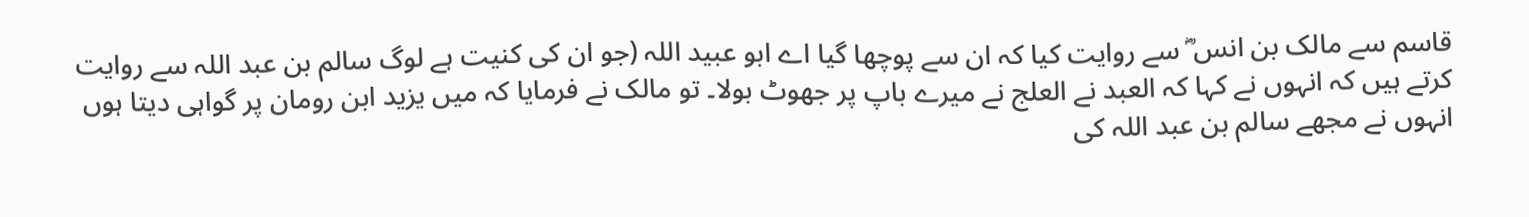قاسم سے مالک بن انس ؓ سے روایت کیا کہ ان سے پوچھا گیا اے ابو عبید اللہ (جو ان کی کنیت ہے لوگ سالم بن عبد اللہ سے روایت کرتے ہیں کہ انہوں نے کہا کہ العبد نے العلج نے میرے باپ پر جھوٹ بولا۔ تو مالک نے فرمایا کہ میں یزید ابن رومان پر گواہی دیتا ہوں انہوں نے مجھے سالم بن عبد اللہ کی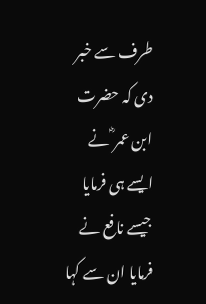طرف سے خبر دی کہ حضرت ابن عمر ؓ نے ایسے ہی فرمایا جیسے نافع نے فرمایا ان سے کہا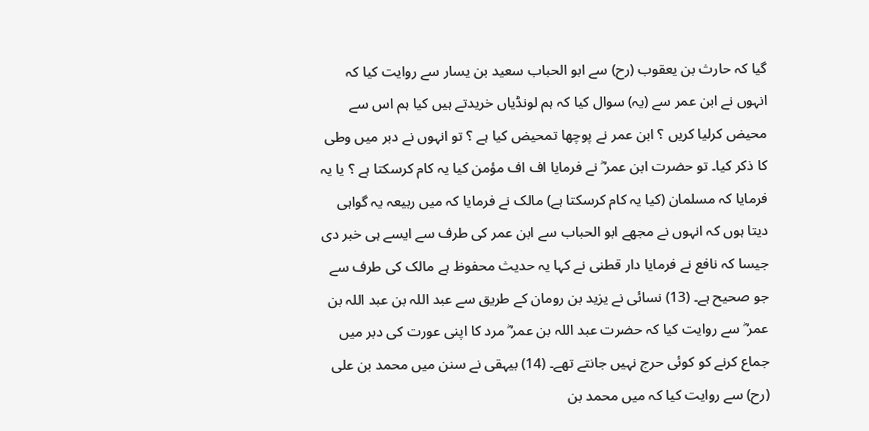گیا کہ حارث بن یعقوب (رح) سے ابو الحباب سعید بن یسار سے روایت کیا کہ انہوں نے ابن عمر سے (یہ) سوال کیا کہ ہم لونڈیاں خریدتے ہیں کیا ہم اس سے محیض کرلیا کریں ؟ ابن عمر نے پوچھا تمحیض کیا ہے ؟ تو انہوں نے دبر میں وطی کا ذکر کیا۔ تو حضرت ابن عمر ؓ نے فرمایا اف اف مؤمن کیا یہ کام کرسکتا ہے ؟ یا یہ فرمایا کہ مسلمان (کیا یہ کام کرسکتا ہے) مالک نے فرمایا کہ میں ربیعہ یہ گواہی دیتا ہوں کہ انہوں نے مجھے ابو الحباب سے ابن عمر کی طرف سے ایسے ہی خبر دی جیسا کہ نافع نے فرمایا دار قطنی نے کہا یہ حدیث محفوظ ہے مالک کی طرف سے جو صحیح ہے۔ (13) نسائی نے یزید بن رومان کے طریق سے عبد اللہ بن عبد اللہ بن عمر ؓ سے روایت کیا کہ حضرت عبد اللہ بن عمر ؓ مرد کا اپنی عورت کی دبر میں جماع کرنے کو کوئی حرج نہیں جانتے تھے۔ (14) بیہقی نے سنن میں محمد بن علی (رح) سے روایت کیا کہ میں محمد بن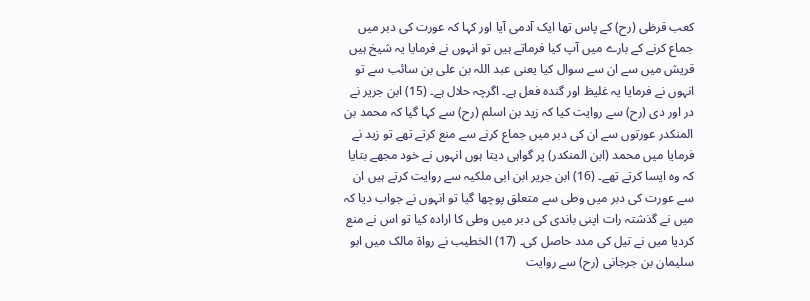کعب قرظی (رح) کے پاس تھا ایک آدمی آیا اور کہا کہ عورت کی دبر میں جماع کرنے کے بارے میں آپ کیا فرماتے ہیں تو انہوں نے فرمایا یہ شیخ ہیں قریش میں سے ان سے سوال کیا یعنی عبد اللہ بن علی بن سائب سے تو انہوں نے فرمایا یہ غلیظ اور گندہ فعل ہے۔ اگرچہ حلال ہے۔ (15) ابن جریر نے در اور دی (رح) سے روایت کیا کہ زید بن اسلم (رح) سے کہا گیا کہ محمد بن المنکدر عورتوں سے ان کی دبر میں جماع کرنے سے منع کرتے تھے تو زید نے فرمایا میں محمد (ابن المنکدر) پر گواہی دیتا ہوں انہوں نے خود مجھے بتایا کہ وہ ایسا کرتے تھے۔ (16) ابن جریر ابن ابی ملکیہ سے روایت کرتے ہیں ان سے عورت کی دبر میں وطی سے متعلق پوچھا گیا تو انہوں نے جواب دیا کہ میں نے گذشتہ رات اپنی باندی کی دبر میں وطی کا ارادہ کیا تو اس نے منع کردیا میں نے تیل کی مدد حاصل کی۔ (17) الخطیب نے رواۃ مالک میں ابو سلیمان بن جرجانی (رح) سے روایت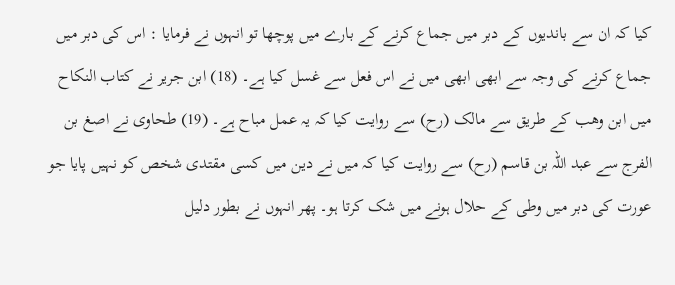کیا کہ ان سے باندیوں کے دبر میں جماع کرنے کے بارے میں پوچھا تو انہوں نے فرمایا : اس کی دبر میں جماع کرنے کی وجہ سے ابھی ابھی میں نے اس فعل سے غسل کیا ہے۔ (18) ابن جریر نے کتاب النکاح میں ابن وھب کے طریق سے مالک (رح) سے روایت کیا کہ یہ عمل مباح ہے۔ (19) طحاوی نے اصغ بن الفرج سے عبد اللہ بن قاسم (رح) سے روایت کیا کہ میں نے دین میں کسی مقتدی شخص کو نہیں پایا جو عورت کی دبر میں وطی کے حلال ہونے میں شک کرتا ہو۔ پھر انہوں نے بطور دلیل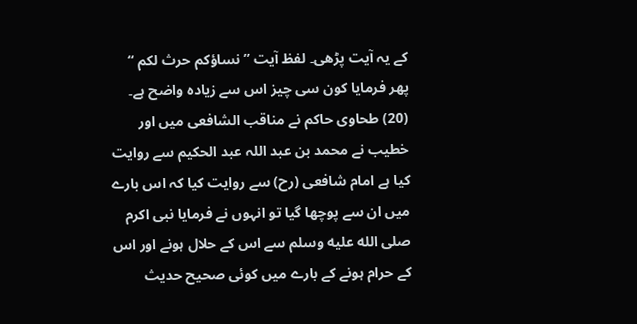کے یہ آیت پڑھی۔ لفظ آیت ” نساؤکم حرث لکم “ پھر فرمایا کون سی چیز اس سے زیادہ واضح ہے۔ (20) طحاوی حاکم نے مناقب الشافعی میں اور خطیب نے محمد بن عبد اللہ عبد الحکیم سے روایت کیا ہے امام شافعی (رح) سے روایت کیا کہ اس بارے میں ان سے پوچھا گیا تو انہوں نے فرمایا نبی اکرم صلى الله عليه وسلم سے اس کے حلال ہونے اور اس کے حرام ہونے کے بارے میں کوئی صحیح حدیث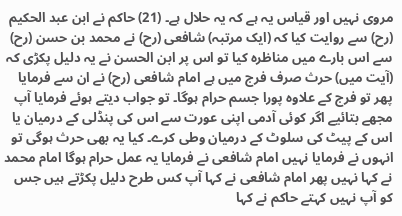مروی نہیں اور قیاس یہ ہے کہ یہ حلال ہے۔ (21) حاکم نے ابن عبد الحکیم (رح) سے روایت کیا کہ (ایک مرتبہ) شافعی (رح) نے محمد بن حسن (رح) سے اس بارے میں مناظرہ کیا تو اس پر ابن الحسن نے یہ دلیل پکڑی کہ (آیت میں) حرث صرف فرج میں ہے امام شافعی (رح) نے ان سے فرمایا پھر تو فرج کے علاوہ پورا جسم حرام ہوگا۔ تو جواب دیتے ہوئے فرمایا آپ مجھے بتائیے اگر کوئی آدمی اپنی عورت سے اس کی پنڈلی کے درمیان یا اس کے پیٹ کی سلوٹ کے درمیان وطی کرے۔ کیا یہ بھی حرث ہوگی تو انہوں نے فرمایا نہیں امام شافعی نے فرمایا یہ عمل حرام ہوگا امام محمد نے کہا نہیں پھر امام شافعی نے کہا آپ کس طرح دلیل پکڑتے ہیں جس کو آپ نہیں کہتے حاکم نے کہا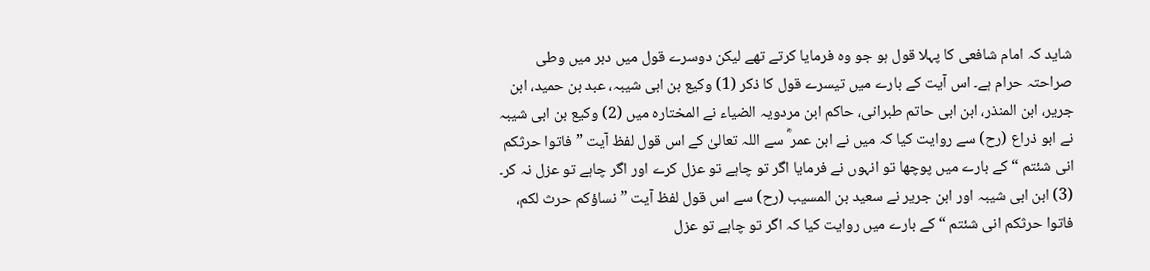شاید کہ امام شافعی کا پہلا قول ہو جو وہ فرمایا کرتے تھے لیکن دوسرے قول میں دبر میں وطی صراحتہ حرام ہے۔ اس آیت کے بارے میں تیسرے قول کا ذکر (1) وکیع بن ابی شیبہ، عبد بن حمید، ابن جریر، ابن المنذر، ابن ابی حاتم طبرانی، حاکم ابن مردویہ الضیاء نے المختارہ میں (2) وکیع بن ابی شیبہ نے ابو ذراع (رح) سے روایت کیا کہ میں نے ابن عمر ؓ سے اللہ تعالیٰ کے اس قول لفظ آیت ” فاتوا حرثکم انی شئتم “ کے بارے میں پوچھا تو انہوں نے فرمایا اگر تو چاہے تو عزل کرے اور اگر چاہے تو عزل نہ کر۔ (3) ابن ابی شیبہ اور ابن جریر نے سعید بن المسیب (رح) سے اس قول لفظ آیت ” نساؤکم حرث لکم، فاتوا حرثکم انی شئتم “ کے بارے میں روایت کیا کہ اگر تو چاہے تو عزل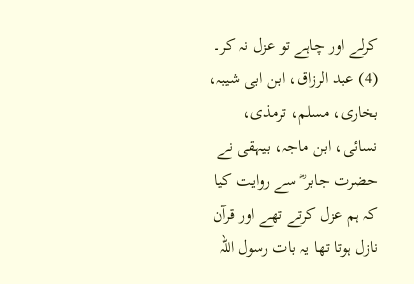کرلے اور چاہے تو عزل نہ کر۔ (4) عبد الرزاق، ابن ابی شیبہ، بخاری، مسلم، ترمذی، نسائی، ابن ماجہ، بیہقی نے حضرت جابر ؓ سے روایت کیا کہ ہم عزل کرتے تھے اور قرآن نازل ہوتا تھا یہ بات رسول اللہ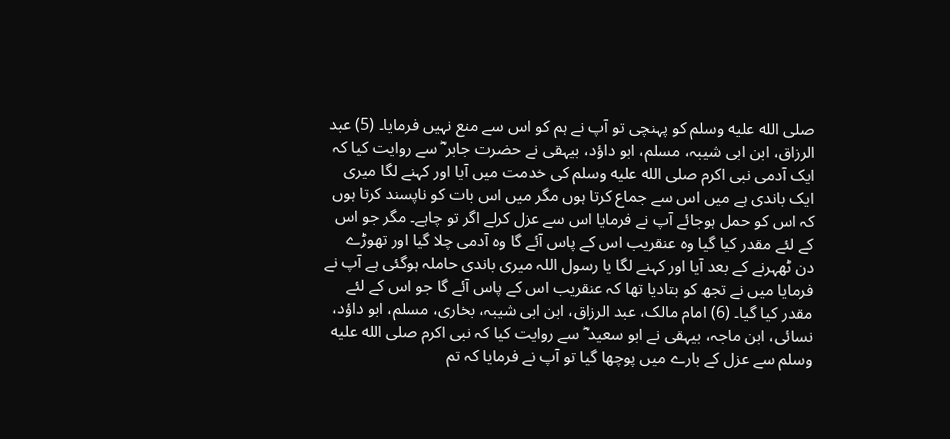صلى الله عليه وسلم کو پہنچی تو آپ نے ہم کو اس سے منع نہیں فرمایا۔ (5) عبد الرزاق، ابن ابی شیبہ، مسلم، ابو داؤد، بیہقی نے حضرت جابر ؓ سے روایت کیا کہ ایک آدمی نبی اکرم صلى الله عليه وسلم کی خدمت میں آیا اور کہنے لگا میری ایک باندی ہے میں اس سے جماع کرتا ہوں مگر میں اس بات کو ناپسند کرتا ہوں کہ اس کو حمل ہوجائے آپ نے فرمایا اس سے عزل کرلے اگر تو چاہے۔ مگر جو اس کے لئے مقدر کیا گیا وہ عنقریب اس کے پاس آئے گا وہ آدمی چلا گیا اور تھوڑے دن ٹھہرنے کے بعد آیا اور کہنے لگا یا رسول اللہ میری باندی حاملہ ہوگئی ہے آپ نے فرمایا میں نے تجھ کو بتادیا تھا کہ عنقریب اس کے پاس آئے گا جو اس کے لئے مقدر کیا گیا۔ (6) امام مالک، عبد الرزاق، ابن ابی شیبہ، بخاری، مسلم، ابو داؤد، نسائی، ابن ماجہ، بیہقی نے ابو سعید ؓ سے روایت کیا کہ نبی اکرم صلى الله عليه وسلم سے عزل کے بارے میں پوچھا گیا تو آپ نے فرمایا کہ تم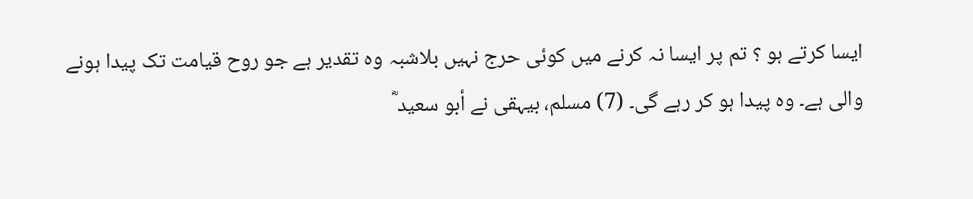ایسا کرتے ہو ؟ تم پر ایسا نہ کرنے میں کوئی حرج نہیں بلاشبہ وہ تقدیر ہے جو روح قیامت تک پیدا ہونے والی ہے۔ وہ پیدا ہو کر رہے گی۔ (7) مسلم، بیہقی نے أبو سعید ؓ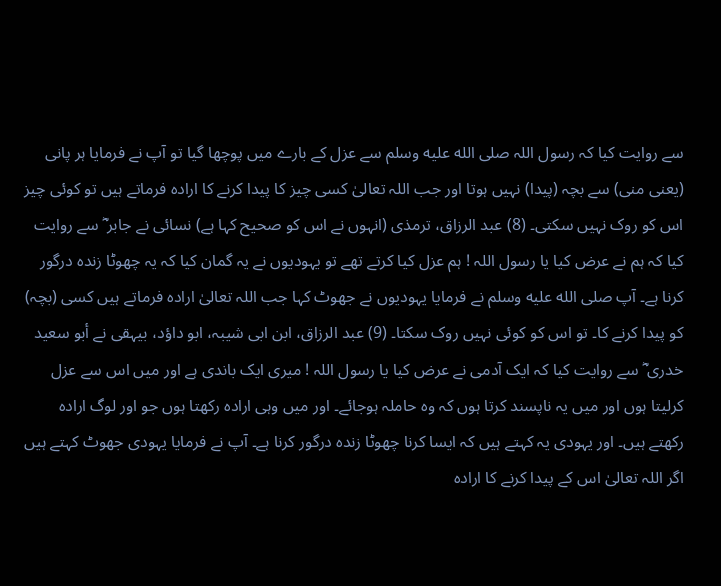سے روایت کیا کہ رسول اللہ صلى الله عليه وسلم سے عزل کے بارے میں پوچھا گیا تو آپ نے فرمایا ہر پانی (یعنی منی) سے بچہ (پیدا) نہیں ہوتا اور جب اللہ تعالیٰ کسی چیز کا پیدا کرنے کا ارادہ فرماتے ہیں تو کوئی چیز اس کو روک نہیں سکتی۔ (8) عبد الرزاق، ترمذی (انہوں نے اس کو صحیح کہا ہے) نسائی نے جابر ؓ سے روایت کیا کہ ہم نے عرض کیا یا رسول اللہ ! ہم عزل کیا کرتے تھے تو یہودیوں نے یہ گمان کیا کہ یہ چھوٹا زندہ درگور کرنا ہے۔ آپ صلى الله عليه وسلم نے فرمایا یہودیوں نے جھوٹ کہا جب اللہ تعالیٰ ارادہ فرماتے ہیں کسی (بچہ) کو پیدا کرنے کا۔ تو اس کو کوئی نہیں روک سکتا۔ (9) عبد الرزاق، ابن ابی شیبہ، ابو داؤد، بیہقی نے أبو سعید خدری ؓ سے روایت کیا کہ ایک آدمی نے عرض کیا یا رسول اللہ ! میری ایک باندی ہے اور میں اس سے عزل کرلیتا ہوں اور میں یہ ناپسند کرتا ہوں کہ وہ حاملہ ہوجائے۔ اور میں وہی ارادہ رکھتا ہوں جو اور لوگ ارادہ رکھتے ہیں۔ اور یہودی یہ کہتے ہیں کہ ایسا کرنا چھوٹا زندہ درگور کرنا ہے۔ آپ نے فرمایا یہودی جھوٹ کہتے ہیں اگر اللہ تعالیٰ اس کے پیدا کرنے کا ارادہ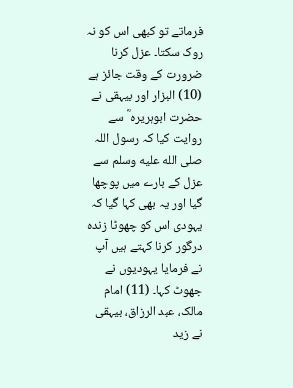فرماتے تو کبھی اس کو نہ روک سکتا۔ عزل کرنا ضرورت کے وقت جائز ہے (10) البزار اور بیہقی نے حضرت ابوہریرہ ؓ سے روایت کیا کہ رسول اللہ صلى الله عليه وسلم سے عزل کے بارے میں پوچھا گیا اور یہ بھی کہا گیا کہ یہودی اس کو چھوٹا زندہ درگور کرنا کہتے ہیں آپ نے فرمایا یہودیوں نے جھوٹ کہا۔ (11) امام مالک، عبد الرزاق، بیہقی نے زید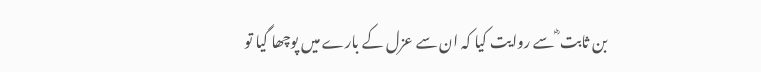بن ثابت ؓ سے روایت کیا کہ ان سے عزل کے بارے میں پوچھا گیا تو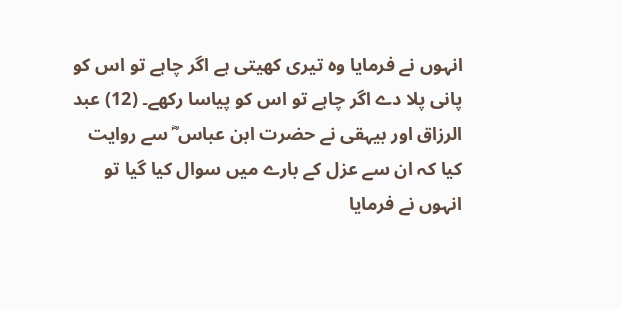انہوں نے فرمایا وہ تیری کھیتی ہے اگر چاہے تو اس کو پانی پلا دے اگر چاہے تو اس کو پیاسا رکھے۔ (12) عبد الرزاق اور بیہقی نے حضرت ابن عباس ؓ سے روایت کیا کہ ان سے عزل کے بارے میں سوال کیا گیا تو انہوں نے فرمایا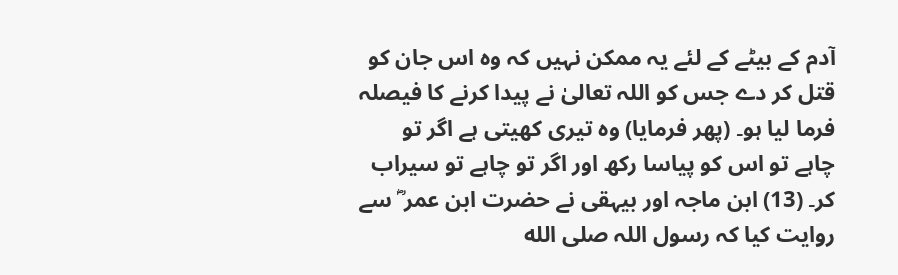آدم کے بیٹے کے لئے یہ ممکن نہیں کہ وہ اس جان کو قتل کر دے جس کو اللہ تعالیٰ نے پیدا کرنے کا فیصلہ فرما لیا ہو۔ (پھر فرمایا) وہ تیری کھیتی ہے اگر تو چاہے تو اس کو پیاسا رکھ اور اگر تو چاہے تو سیراب کر۔ (13) ابن ماجہ اور بیہقی نے حضرت ابن عمر ؓ سے روایت کیا کہ رسول اللہ صلى الله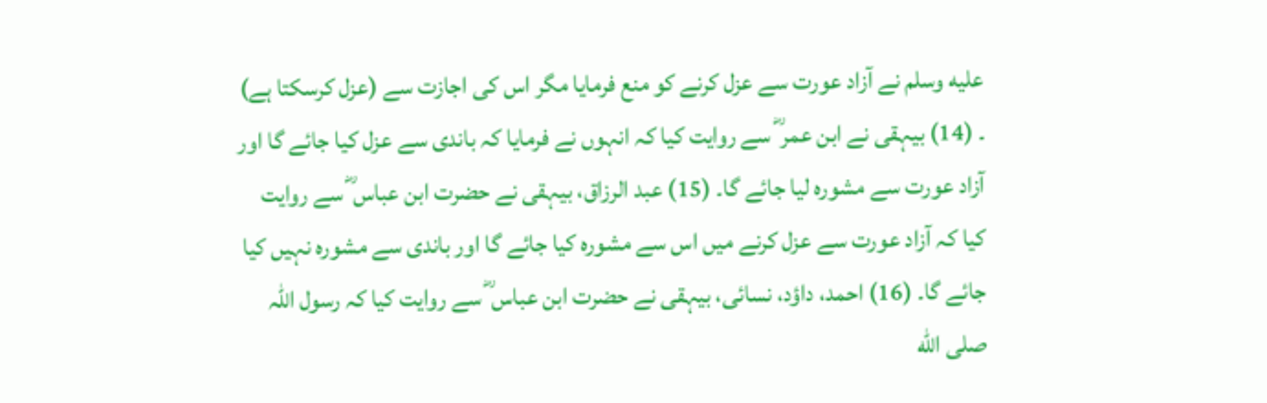عليه وسلم نے آزاد عورت سے عزل کرنے کو منع فرمایا مگر اس کی اجازت سے (عزل کرسکتا ہے) ۔ (14) بیہقی نے ابن عمر ؓ سے روایت کیا کہ انہوں نے فرمایا کہ باندی سے عزل کیا جائے گا اور آزاد عورت سے مشورہ لیا جائے گا۔ (15) عبد الرزاق، بیہقی نے حضرت ابن عباس ؓ سے روایت کیا کہ آزاد عورت سے عزل کرنے میں اس سے مشورہ کیا جائے گا اور باندی سے مشورہ نہیں کیا جائے گا۔ (16) احمد، داؤد، نسائی، بیہقی نے حضرت ابن عباس ؓ سے روایت کیا کہ رسول اللہ صلى الله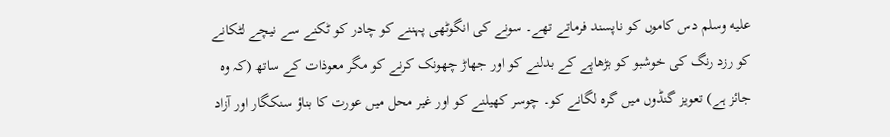عليه وسلم دس کاموں کو ناپسند فرماتے تھے۔ سونے کی انگوٹھی پہننے کو چادر کو ٹکنے سے نیچے لٹکانے کو رزد رنگ کی خوشبو کو بڑھاپے کے بدلنے کو اور جھاڑ چھونک کرنے کو مگر معوذات کے ساتھ (کہ وہ جائز ہے) تعویز گنڈوں میں گرہ لگانے کو۔ چوسر کھیلنے کو اور غیر محل میں عورت کا بناؤ سنکگار اور آزاد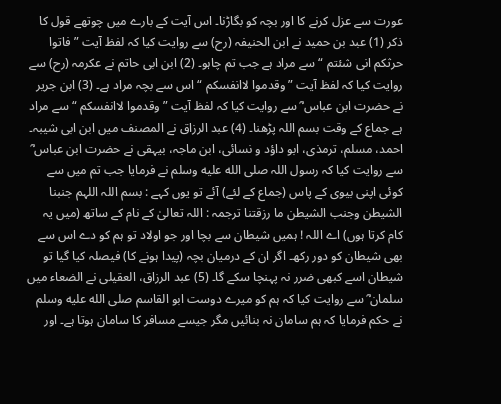عورت سے عزل کرنے کا اور بچہ کو بگاڑنا۔ اس آیت کے بارے میں چوتھے قول کا ذکر (1) عبد بن حمید نے ابن الحنیفہ (رح) سے روایت کیا کہ لفظ آیت ” فاتوا حرثکم انی شئتم “ سے مراد ہے جب تم چاہو۔ (2) ابن ابی حاتم نے عکرمہ (رح) سے روایت کیا کہ لفظ آیت ” وقدموا لاانفسکم “ اس سے بچہ مراد ہے۔ (3) ابن جریر نے حضرت ابن عباس ؓ سے روایت کیا کہ لفظ آیت ” وقدموا لاانفسکم “ سے مراد ہے جماع کے وقت بسم اللہ پڑھنا۔ (4) عبد الرزاق نے المصنف میں ابن ابی شیبہ۔ احمد، مسلم، ترمذی، ابو داؤد و نسائی، ابن ماجہ، بیہقی نے حضرت ابن عباس ؓ سے روایت کیا کہ رسول اللہ صلى الله عليه وسلم نے فرمایا جب تم میں سے کوئی اپنی بیوی کے پاس (جماع کے لئے) آئے تو یوں کہے : بسم اللہ اللہم جنبنا الشیطن وجنب الشیطن ما رزقتنا ترجمہ : اللہ تعالیٰ کے نام کے ساتھ (میں یہ کام کرتا ہوں) اے اللہ ! ہمیں شیطان سے بچا اور جو اولاد تو ہم کو دے اس سے بھی شیطان کو دور رکھ۔ اگر ان کے درمیان بچہ (پیدا ہونے کا) فیصلہ کیا گیا تو شیطان اسے کبھی ضرر نہ پہنچا سکے گا۔ (5) عبد الرزاق، العقیلی نے الضعاء میں سلمان ؓ سے روایت کیا کہ ہم کو میرے دوست ابو القاسم صلى الله عليه وسلم نے حکم فرمایا کہ ہم سامان نہ بنائیں مگر جیسے مسافر کا سامان ہوتا ہے۔ اور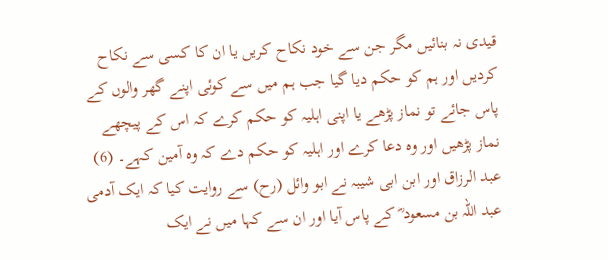قیدی نہ بنائیں مگر جن سے خود نکاح کریں یا ان کا کسی سے نکاح کردیں اور ہم کو حکم دیا گیا جب ہم میں سے کوئی اپنے گھر والوں کے پاس جائے تو نماز پڑھے یا اپنی اہلیہ کو حکم کرے کہ اس کے پیچھے نماز پڑھیں اور وہ دعا کرے اور اہلیہ کو حکم دے کہ وہ آمین کہے۔ (6) عبد الرزاق اور ابن ابی شیبہ نے ابو وائل (رح) سے روایت کیا کہ ایک آدمی عبد اللہ بن مسعود ؓ کے پاس آیا اور ان سے کہا میں نے ایک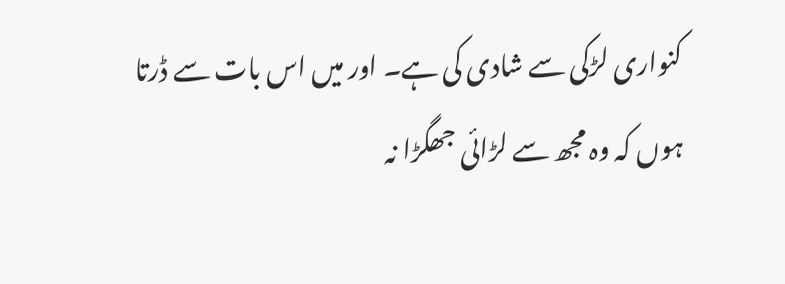کنواری لڑکی سے شادی کی ہے۔ اور میں اس بات سے ڈرتا ہوں کہ وہ مجھ سے لڑائی جھگڑا نہ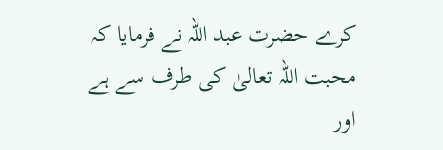کرے حضرت عبد اللہ نے فرمایا کہ محبت اللہ تعالیٰ کی طرف سے ہے اور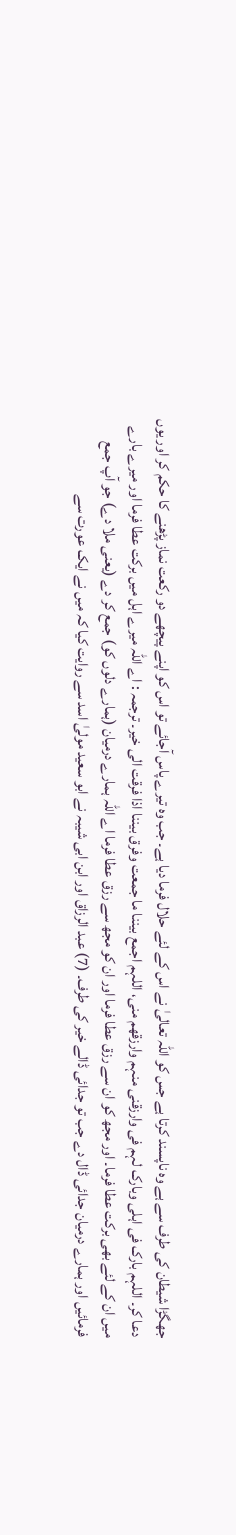جھگڑا شیطان کی طرف سے ہے وہ ناپسند کرتا ہے جس کو اللہ تعالیٰ نے اس کے لئے حلال فرما دیا ہے۔ جب وہ تیرے پاس آجائے تو اس کو اپنے پیچھے دو رکعت نماز پڑھنے کا حکم کر اور یوں دعا کر۔ اللہم بارک فی اہلی وبارک لہم فی وارزقنی منہم وارزقھم منی، اللہم اجمع بیننا ما جمعت وفرق بیننا اذا فرقت الی خیر۔ ترجمہ : اے اللہ میرے اہل میں برکت عطا فرما اور میرے بارے میں ان کے لئے بھی برکت عطا فرما۔ اور مجھ کو ان سے رزق عطا فرما اور ان کو مجھ سے رزق عطا فرما اے اللہ ہمارے درمیان (ہمارے دلوں کو) جمع کر دے (یعنی ملا دے) جو آپ جمع فرمائیں اور ہمارے درمیان جدائی ڈال دے جب تو جدائی ڈالے خیر کی طرف۔ (7) عبد الرزاق اور ابن ابی شیبہ نے ابو سعید مولیٰ اسد سے روایت کیا کہ میں نے ایک عورت سے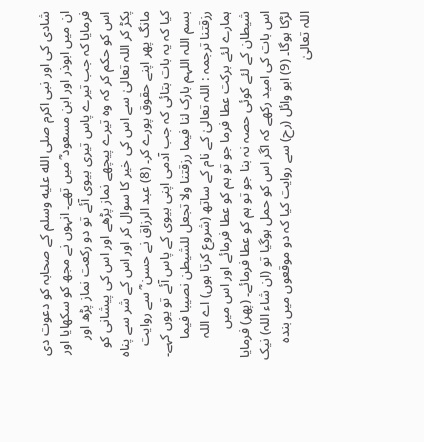شادی کی اور نبی اکرم صلى الله عليه وسلم کے صحابہ کو دعوت دی ان میں ابوذر اور ابن مسعود ؓ میں تھے۔ انہوں نے مجھ کو سکھایا اور فرمایا کہ جب تیرے پاس تیری بیوی آئے تو دو رکعت نماز پڑھ اور اس کو حکم کر کہ وہ تیرے پیچھے نماز پڑھے اور اس کی پیشانی کو پکڑ کر اللہ تعالیٰ سے اس کی خیر کا سوال کر اور اس کے شر سے پناہ مانگ پھر اپنے حقوق پورے کر۔ (8) عبد الرزاق نے حسن ؓ سے روایت کیا کہ یہ بات بتائی کہ جب آدمی اپنی بیوی کے پاس آئے تو یوں کہے۔ بسم اللہ اللہم بارک لنا فیما رزقتنا ولا تجعل للشیطن نصیبا فیما رزقتنا ترجمہ : اللہ تعالیٰ کے نام کے ساتھ (شروع کرتا ہوں) اے اللہ ہمارے لئے برکت عطا فرما جو تو ہم کو عطا فرمائے اور اس میں شیطان کے لئے کوئی حصہ نہ بنا جو تو ہم کو عطا فرمائے۔ (پھر) فرمایا اس بات کی امید رکھے کہ اگر اس کو حمل ہوگیا تو (ان شاء اللہ) نیک لڑکا ہوگا۔ (9) ابو وائل (رح) سے روایت کیا کہ دو موقعوں میں بندہ اللہ تعالیٰ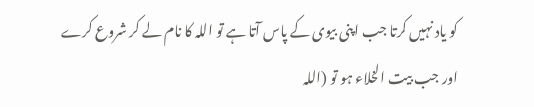کو یاد نہیں کرتا جب اپنی بیوی کے پاس آتا ہے تو اللہ کا نام لے کر شروع کرے اور جب بیت الخلاء ہو تو (اللہ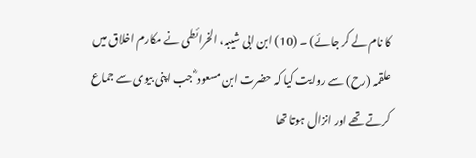کا نام لے کر جائے) ۔ (10) ابن ابی شیبہ، الخرائطی نے مکارم اخلاق میں علقمہ (رح) سے روایت کیا کہ حضرت ابن مسعود ؓ جب اپنی بیوی سے جماع کرتے تھے اور انزال ہوتا تھا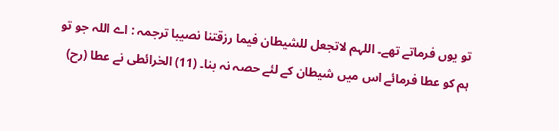تو یوں فرماتے تھے۔ اللہم لاتجعل للشیطان فیما رزقتنا نصیبا ترجمہ : اے اللہ جو تو ہم کو عطا فرمائے اس میں شیطان کے لئے حصہ نہ بنا۔ (11) الخرائطی نے عطا (رح)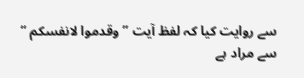سے روایت کیا کہ لفظ آیت ” وقدموا لانفسکم “ سے مراد ہے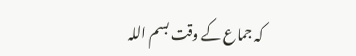کہ جماع کے وقت بسم اللہ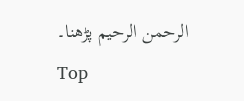الرحمن الرحیم پڑھنا۔
Top